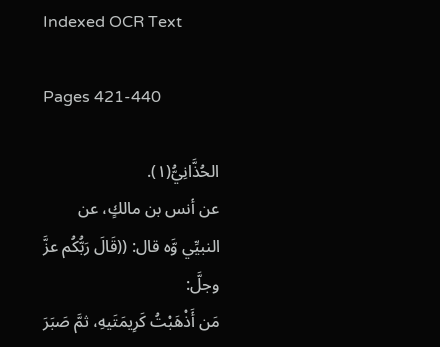Indexed OCR Text

Pages 421-440

الحُذَّانِيُّ(١).
عن أنس بن مالكٍ، عن النبيِّي وَّه قال: ((قَالَ رَبُّكُم عزَّ وجلَّ:
مَن أَذْهَبْتُ كَرِيمَتَيهِ، ثمَّ صَبَرَ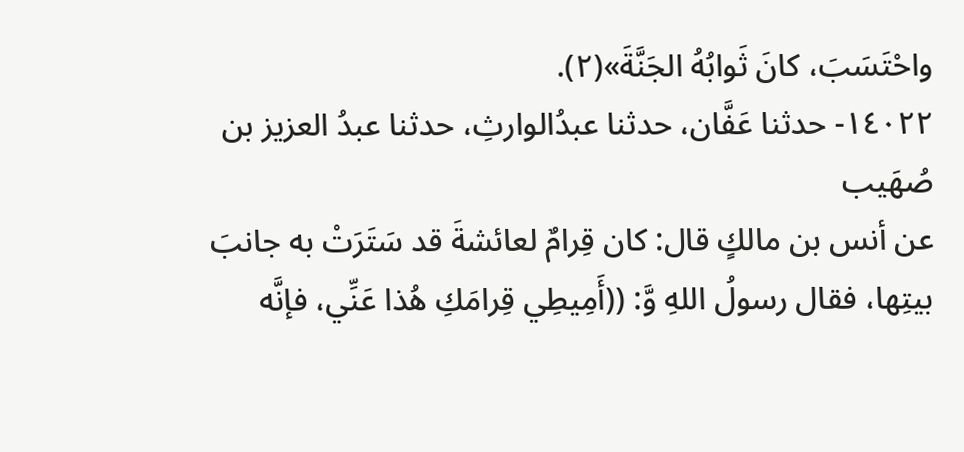واحْتَسَبَ، كانَ ثَوابُهُ الجَنَّةَ»(٢).
١٤٠٢٢- حدثنا عَفَّان، حدثنا عبدُالوارثِ، حدثنا عبدُ العزيز بن
صُھَیب
عن أنس بن مالكٍ قال: كان قِرامٌ لعائشةَ قد سَتَرَتْ به جانبَ
بيتِها، فقال رسولُ اللهِ وَّ: ((أَمِيطِي قِرامَكِ هُذا عَنِّي، فإنَّه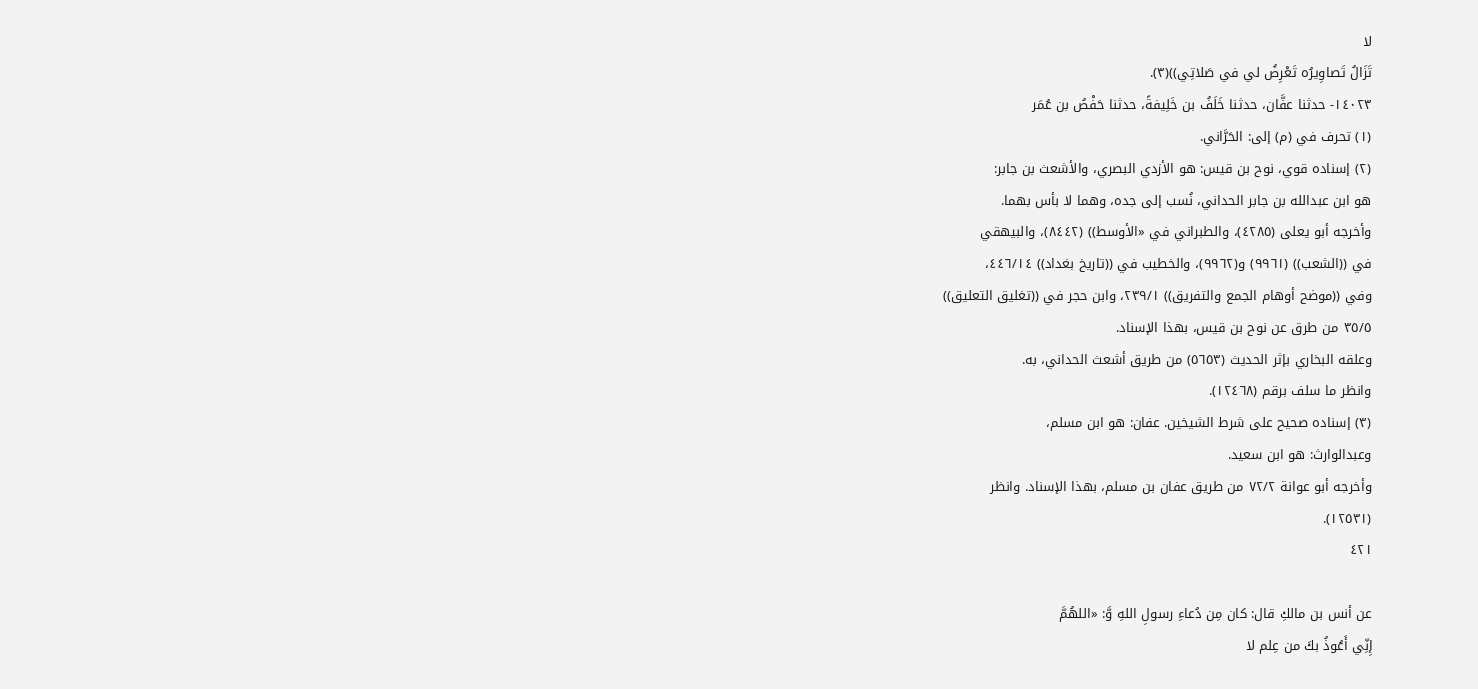لا
تَزَالُ تَصاوِيرُه تَعْرِضُ لي في صَلاتِي))(٣).
١٤٠٢٣- حدثنا عفَّان، حدثنا خَلَفُ بن خَلِيفةً، حدثنا حَفْصُ بن عُمَر
(١) تحرف في (م) إلى: الحَرَّاني.
(٢) إسناده قوي، نوح بن قيس: هو الأزدي البصري، والأشعث بن جابر:
هو ابن عبدالله بن جابر الحداني، نُسب إلى جده، وهما لا بأس بهما.
وأخرجه أبو يعلى (٤٢٨٥)، والطبراني في «الأوسط)) (٨٤٤٢)، والبيهقي
في ((الشعب)) (٩٩٦١) و(٩٩٦٢)، والخطيب في ((تاريخ بغداد)) ٤٤٦/١٤،
وفي ((موضح أوهام الجمع والتفريق)) ٢٣٩/١، وابن حجر في ((تغليق التعليق))
٣٥/٥ من طرق عن نوح بن قيس، بهذا الإسناد.
وعلقه البخاري بإثر الحديث (٥٦٥٣) من طريق أشعث الحداني، به.
وانظر ما سلف برقم (١٢٤٦٨).
(٣) إسناده صحيح على شرط الشيخين. عفان: هو ابن مسلم،
وعبدالوارث: هو ابن سعيد.
وأخرجه أبو عوانة ٧٢/٢ من طريق عفان بن مسلم، بهذا الإسناد. وانظر
(١٢٥٣١).
٤٢١

عن أنس بن مالكِ قال: كان مِن دُعاءِ رسولِ اللهِ وَّ: «اللهُمَّ
إِنِّي أَعُوذُ بكَ من عِلم لا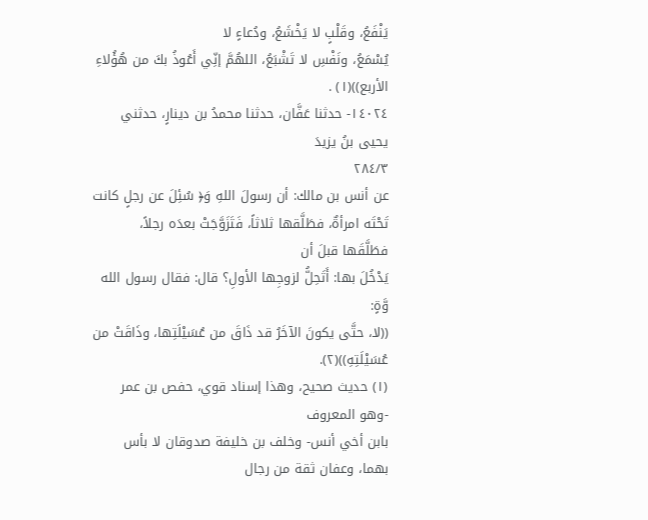يَنْفَعُ، وقَلْبٍ لا يَخْشَعُ، ودُعاءٍ لا
يُسْمَعُ، ونَفْسِ لا تَشْبَعُ، اللهُمَّ إنِّي أَعُوذُ بكَ من هُؤُلاءِ
الأربع))(١) .
١٤٠٢٤- حدثنا عَفَّان، حدثنا محمدُ بن دينارٍ، حدثني يحيى بنُ یزیدَ
٢٨٤/٣
عن أنس بن مالك: أن رسولَ اللهِ وَ﴿ سُئِلَ عن رجلٍ كانت
تَحْتَه امرأةٌ، فطَلَّقها ثلاثاً، فَتَزَوَّجَتْ بعدَه رجلاً، فطَلَّقَها قبلَ أن
يَدْخُلَ بها: أَتَحِلُّ لزوجِها الأولِ؟ قال: فقال رسول الله وَّةٍ:
((لا، حتَّى يكونَ الآخَرُ قد ذَاقَ من عُسَيْلَتِها، وذَاقَتْ من
عُسَيْلَتِهِ))(٢).
(١) حديث صحيح، وهذا إسناد قوي، حفص بن عمر -وهو المعروف
بابن أخي أنس- وخلف بن خليفة صدوقان لا بأس بهما، وعفان ثقة من رجال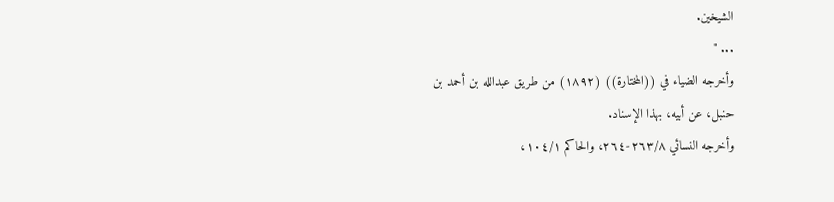الشیخین.
... "
وأخرجه الضياء في ((المختارة)) (١٨٩٢) من طريق عبدالله بن أحمد بن
حنبل، عن أبيه، بهذا الإسناد.
وأخرجه النسائي ٢٦٣/٨-٢٦٤، والحاكم ١٠٤/١،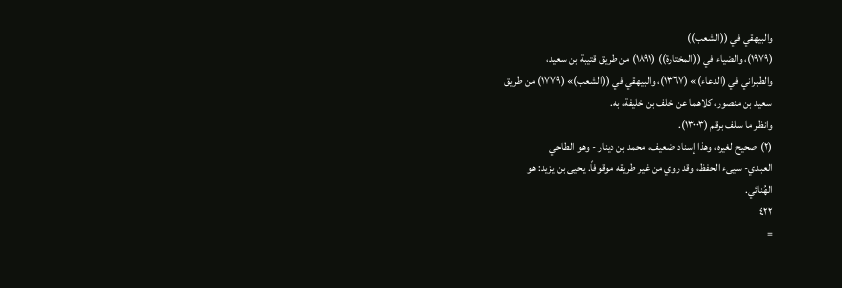والبيهقي في ((الشعب))
(١٩٧٩)، والضياء في ((المختارة)) (١٨٩١) من طريق قتيبة بن سعيد،
والطبراني في (الدعاء)» (١٣٦٧)، والبيهقي في ((الشعب)» (١٧٧٩) من طريق
سعيد بن منصور، كلاهما عن خلف بن خليفة، به.
وانظر ما سلف برقم (١٣٠٠٣).
(٢) صحيح لغيره، وهذا إسناد ضعيف، محمد بن دينار - وهو الطاحي
العبدي- سيىء الحفظ، وقد روي من غير طريقه موقوفاً. يحيى بن يزيد: هو
الهُنائي.
٤٢٢
=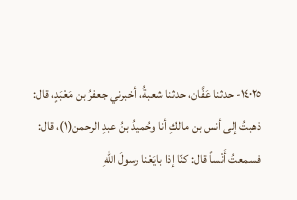١٤٠٢٥- حدثنا عَفَّان، حدثنا شعبةُ، أخبرني جعفرُ بن مَعْبَدٍ، قال:
ذهبتُ إلى أنس بن مالكِ أنا وحُميدُ بنُ عبدِ الرحمن(١)، قال:
فسمعتُ أَنْساً قال: كنّا إذا بايَعْنا رسولَ اللهِ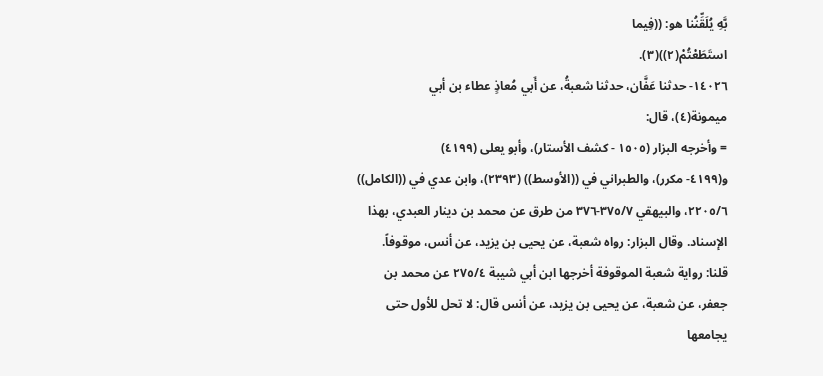بَّهِ يُلَقِّنُنا هو: ((فِيما
استَطَعْتُمْ(٢))(٣).
١٤٠٢٦- حدثنا عَفَّان، حدثنا شعبةُ، عن أَبي مُعاذٍ عطاء بن أبي
ميمونة(٤)، قال:
= وأخرجه البزار (١٥٠٥ - كشف الأستار)، وأبو يعلى (٤١٩٩)
و(٤١٩٩- مكرر)، والطبراني في ((الأوسط)) (٢٣٩٣)، وابن عدي في ((الكامل))
٢٢٠٥/٦، والبيهقي ٣٧٥/٧-٣٧٦ من طرق عن محمد بن دينار العبدي، بهذا
الإسناد. وقال البزار: رواه شعبة، عن يحيى بن يزيد، عن أنس، موقوفاً.
قلنا: رواية شعبة الموقوفة أخرجها ابن أبي شيبة ٢٧٥/٤ عن محمد بن
جعفر، عن شعبة، عن يحيى بن يزيد، عن أنس قال: لا تحل للأول حتى
يجامعها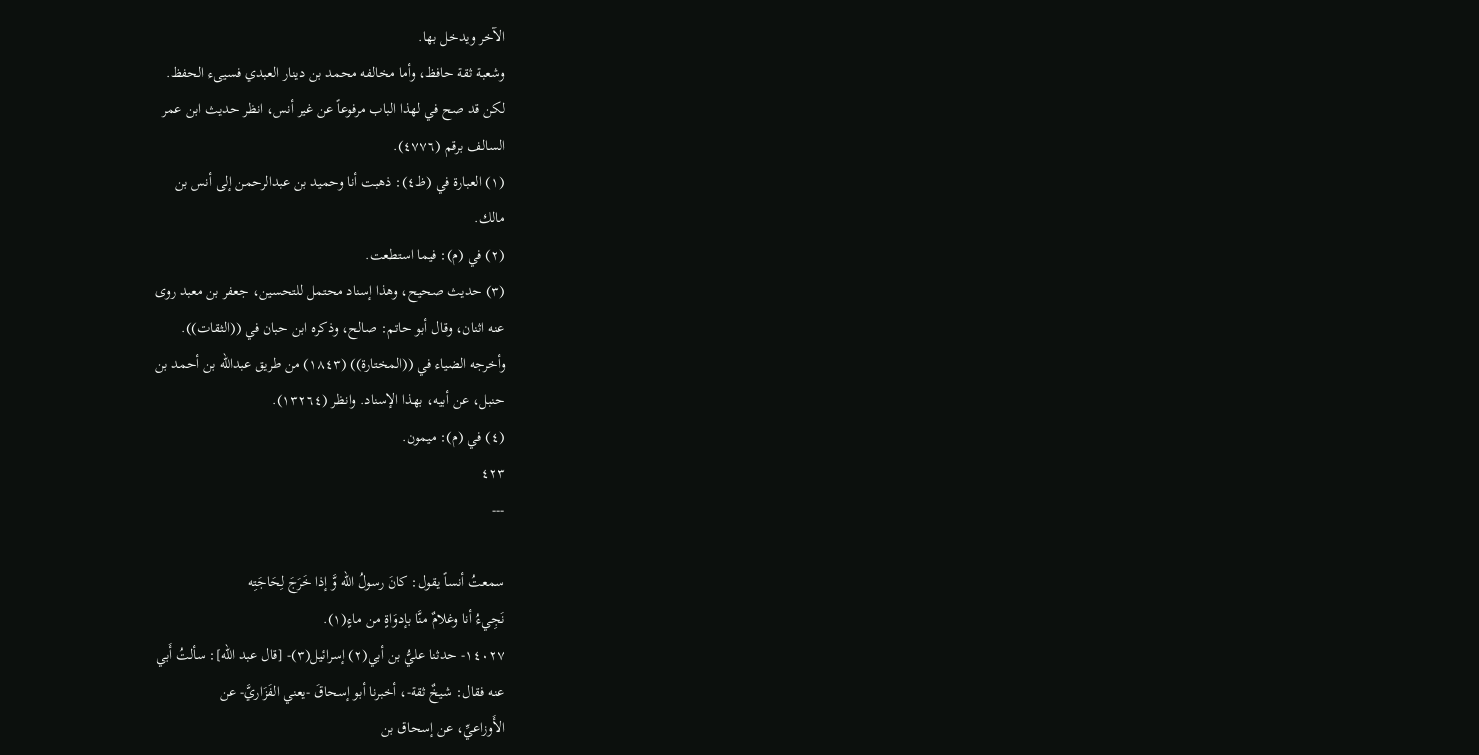الآخر ويدخل بها.
وشعبة ثقة حافظ، وأما مخالفه محمد بن دينار العبدي فسيىء الحفظ.
لكن قد صح في لهذا الباب مرفوعاً عن غير أنس، انظر حديث ابن عمر
السالف برقم (٤٧٧٦).
(١) العبارة في (ظ٤): ذهبت أنا وحميد بن عبدالرحمن إلى أنس بن
مالك.
(٢) في (م): فيما استطعت.
(٣) حديث صحيح، وهذا إسناد محتمل للتحسين، جعفر بن معبد روى
عنه اثنان، وقال أبو حاتم: صالح، وذكره ابن حبان في ((الثقات)).
وأخرجه الضياء في ((المختارة)) (١٨٤٣) من طريق عبدالله بن أحمد بن
حنبل، عن أبيه، بهذا الإسناد. وانظر (١٣٢٦٤).
(٤) في (م): ميمون.
٤٢٣
---

سمعتُ أنساً يقول: كانَ رسولُ الله وَّ إذا خَرَجَ لِحَاجَتِه
نَجِيءُ أنا وغلامٌ منَّا بإدوَاةٍ من ماءٍ(١).
١٤٠٢٧- حدثنا عليُّ بن أبي(٢) إسرائيل(٣)- [قال عبد الله]: سألتُ أَبي
عنه فقال: شيخٌ ثقة-، أخبرنا أبو إسحاقَ -يعني الفَزَاريَّ- عن
الأَوزاعيِّ، عن إسحاق بن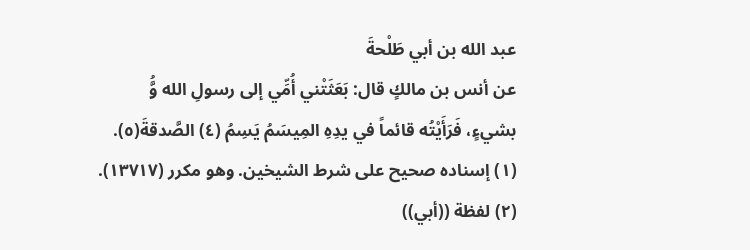عبد الله بن أبي طَلْحةَ
عن أنس بن مالكٍ قال: بَعَثَتْني أُمِّي إلى رسولِ الله وَُّ
بشيءٍ، فَرَأَيْتُه قائماً في يدِهِ المِيسَمُ يَسِمُ (٤) الصَّدقةَ(٥).
(١) إسناده صحيح على شرط الشيخين. وهو مكرر (١٣٧١٧).
(٢) لفظة ((أبي))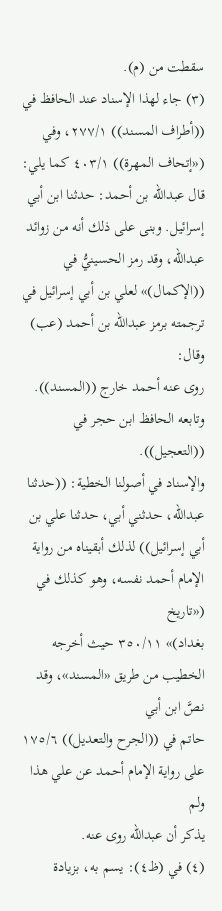سقطت من (م).
(٣) جاء لهذا الإسناد عند الحافظ في ((أطراف المسند)) ٢٧٧/١، وفي
(«إتحاف المهرة)) ٤٠٣/١ كما يلي: قال عبدالله بن أحمد: حدثنا ابن أبي
إسرائيل. وبنى على ذلك أنه من زوائد عبدالله، وقد رمز الحسينيُّ في
((الإكمال)» لعلي بن أبي إسرائيل في ترجمته برمز عبدالله بن أحمد (عب) وقال:
روى عنه أحمد خارج ((المسند)). وتابعه الحافظ ابن حجر في ((التعجيل)).
والإسناد في أصولنا الخطية: ((حدثنا عبدالله، حدثني أبي، حدثنا علي بن
أبي إسرائيل)) لذلك أبقيناه من رواية الإمام أحمد نفسه، وهو كذلك في («تاريخ
بغداد)» ٣٥٠/١١ حيث أخرجه الخطيب من طريق «المسند»، وقد نصَّ ابن أبي
حاتم في ((الجرح والتعديل)) ١٧٥/٦ على رواية الإمام أحمد عن علي هذا ولم
یذکر أن عبدالله روی عنه.
(٤) في (ظ٤): يسم به، بزيادة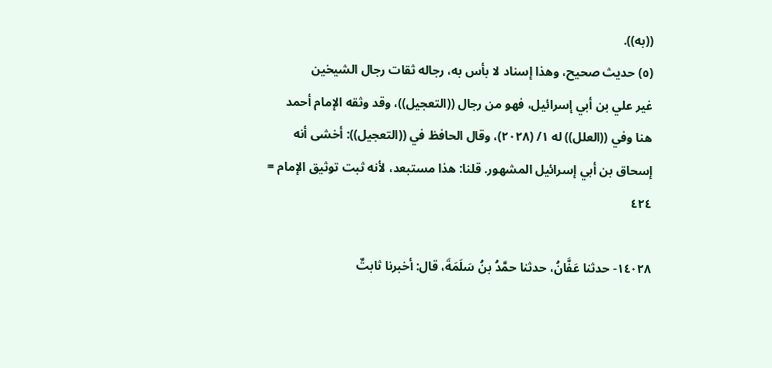((به)).
(٥) حديث صحيح، وهذا إسناد لا بأس به، رجاله ثقات رجال الشيخين
غير علي بن أبي إسرائيل، فهو من رجال ((التعجيل))، وقد وثقه الإمام أحمد
هنا وفي ((العلل)) له ١/ (٢٠٢٨)، وقال الحافظ في ((التعجيل)): أخشى أنه
إسحاق بن أبي إسرائيل المشهور. قلنا: هذا مستبعد، لأنه ثبت توثيق الإمام =
٤٢٤

١٤٠٢٨- حدثنا عَفَّانُ، حدثنا حمَّدُ بنُ سَلَمَةَ، قال: أخبرنا ثابتٌ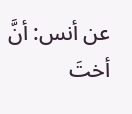عن أنس: أنَّ أختَ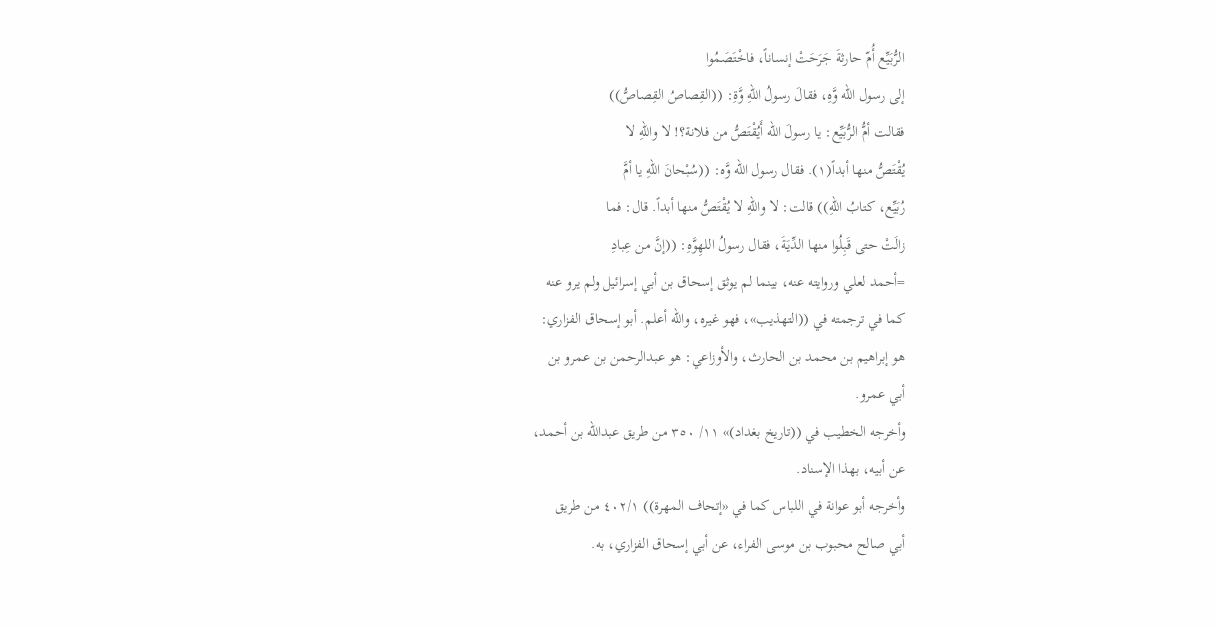الرُّبَيِّع أُمّ حارثةَ جَرَحَتْ إنساناً، فاخْتَصَمُوا
إلى رسول الله وَّهِ، فقالَ رسولُ اللهِ وَّةِ: ((القِصاصُ القِصاصُّ))
فقالت أمُّ الرُّبَيِّع: يا رسولَ الله أَيُقْتَصُّ من فلانة؟! لا واللهِ لا
يُقْتَصُّ منها أبداً(١). فقال رسول الله وَّه: ((سُبْحانَ اللهِ يا أمَّ
رُبَيِّع، كتابُ اللهِ)) قالت: لا واللهِ لا يُقْتَصُّ منها أبداً. قال: فما
زالَتْ حتى قَبِلُوا منها الدِّيَةَ، فقال رسولُ اللهِوَّهِ: ((إنَّ من عِبادِ
=أحمد لعلي وروايته عنه، بينما لم يوثق إسحاق بن أبي إسرائيل ولم يرو عنه
كما في ترجمته في ((التهذيب»، فهو غيره، والله أعلم. أبو إسحاق الفزاري:
هو إبراهيم بن محمد بن الحارث، والأوزاعي: هو عبدالرحمن بن عمرو بن
أبي عمرو.
وأخرجه الخطيب في ((تاريخ بغداد)» ١١/ ٣٥٠ من طريق عبدالله بن أحمد،
عن أبيه، بهذا الإسناد.
وأخرجه أبو عوانة في اللباس كما في «إتحاف المهرة)) ٤٠٢/١ من طريق
أبي صالح محبوب بن موسى الفراء، عن أبي إسحاق الفزاري، به.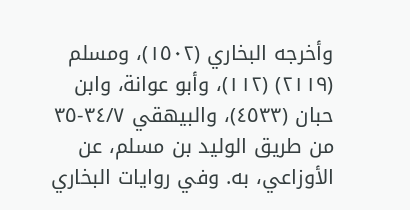وأخرجه البخاري (١٥٠٢)، ومسلم (٢١١٩) (١١٢)، وأبو عوانة، وابن
حبان (٤٥٣٣)، والبيهقي ٣٤/٧-٣٥ من طريق الوليد بن مسلم، عن
الأوزاعي، به. وفي روايات البخاري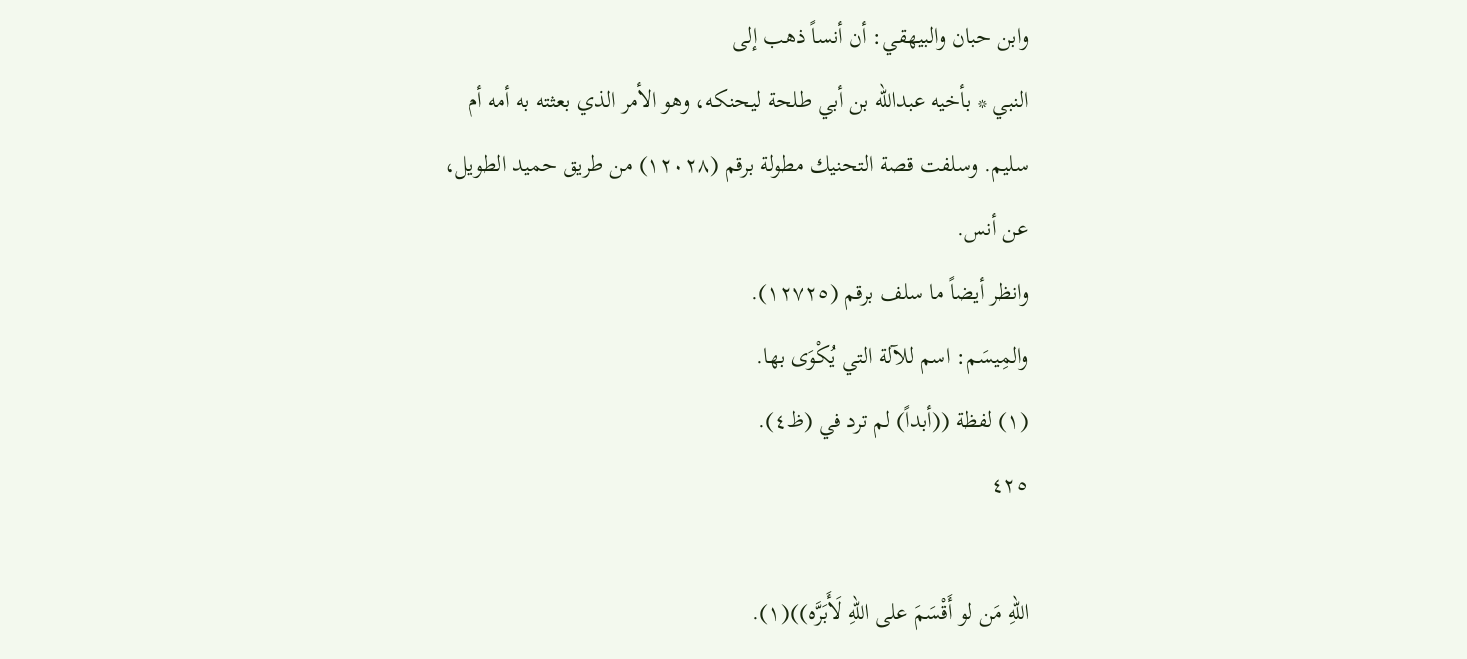وابن حبان والبيهقي: أن أنساً ذهب إلى
النبي * بأخيه عبدالله بن أبي طلحة ليحنكه، وهو الأمر الذي بعثته به أمه أم
سليم. وسلفت قصة التحنيك مطولة برقم (١٢٠٢٨) من طريق حميد الطويل،
عن أنس.
وانظر أيضاً ما سلف برقم (١٢٧٢٥).
والمِيسَم: اسم للآلة التي يُكْوَى بها.
(١) لفظة ((أبداً) لم ترد في (ظ٤).
٤٢٥

اللهِ مَن لو أَقْسَمَ على اللهِ لَأَبَرَّه))(١).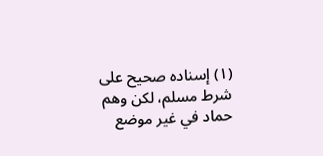(١) إسناده صحيح على شرط مسلم، لكن وهم حماد في غير موضع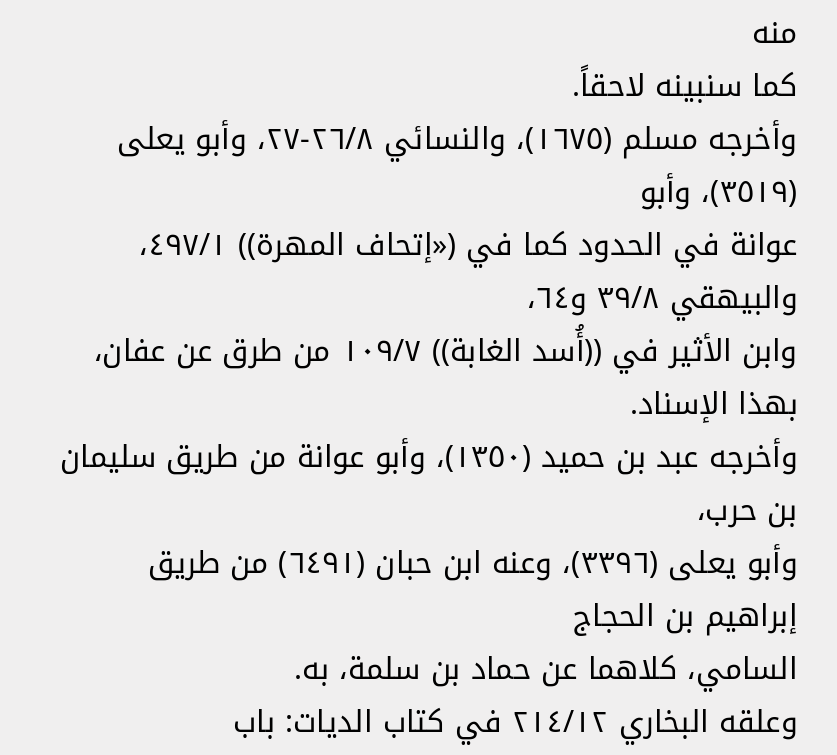منه
كما سنبينه لاحقاً.
وأخرجه مسلم (١٦٧٥)، والنسائي ٢٦/٨-٢٧، وأبو يعلى (٣٥١٩)، وأبو
عوانة في الحدود كما في («إتحاف المهرة)) ٤٩٧/١، والبيهقي ٣٩/٨ و٦٤،
وابن الأثير في ((أُسد الغابة)) ١٠٩/٧ من طرق عن عفان، بهذا الإسناد.
وأخرجه عبد بن حميد (١٣٥٠)، وأبو عوانة من طريق سليمان بن حرب،
وأبو يعلى (٣٣٩٦)، وعنه ابن حبان (٦٤٩١) من طريق إبراهيم بن الحجاج
السامي، كلاهما عن حماد بن سلمة، به.
وعلقه البخاري ٢١٤/١٢ في كتاب الديات: باب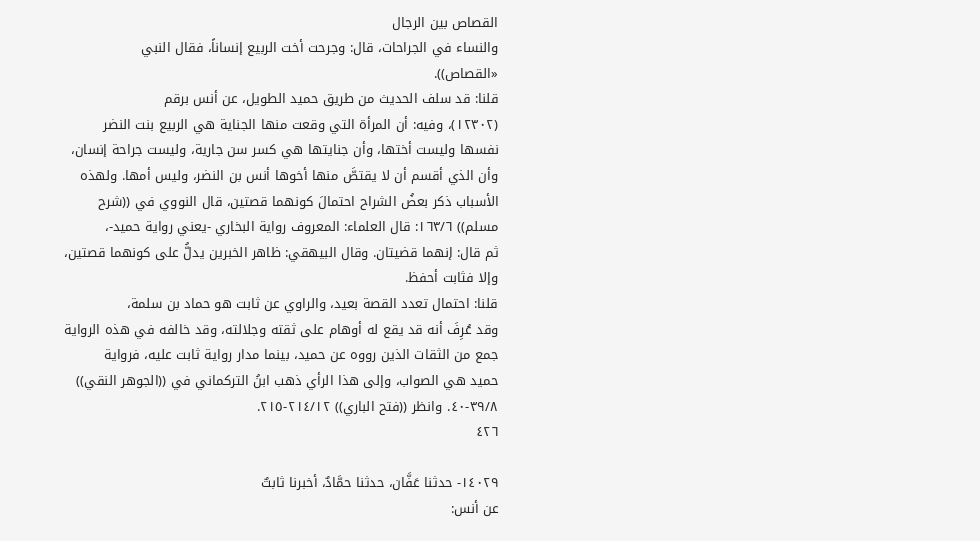القصاص بين الرجال
والنساء في الجراحات، قال: وجرحت أخت الربيع إنساناً، فقال النبي
«القصاص)).
قلنا: قد سلف الحديث من طريق حميد الطويل، عن أنس برقم
(١٢٣٠٢)، وفيه: أن المرأة التي وقعت منها الجناية هي الربيع بنت النضر
نفسها وليست أختها، وأن جنايتها هي كسر سن جارية، وليست جراحة إنسان،
وأن الذي أقسم أن لا يقتصَّ منها أخوها أنس بن النضر، وليس أمها. ولهذه
الأسباب ذكر بعضُ الشراح احتمالَ كونهما قصتين، قال النووي في ((شرح
مسلم)) ١٦٣/٦: قال العلماء: المعروف رواية البخاري -يعني رواية حميد-،
ثم قال: إنهما قضيتان. وقال البيهقي: ظاهر الخبرين يدلُّ على كونهما قصتين،
وإلا فثابت أحفظ.
قلنا: احتمال تعدد القصة بعيد، والراوي عن ثابت هو حماد بن سلمة،
وقد عُرِفَ أنه قد يقع له أوهام على ثقته وجلالته، وقد خالفه في هذه الرواية
جمع من الثقات الذين رووه عن حميد، بينما مدار رواية ثابت عليه، فرواية
حميد هي الصواب، وإلى هذا الرأي ذهب ابنُ التركماني في ((الجوهر النقي))
٣٩/٨-٤٠. وانظر ((فتح الباري)) ٢١٤/١٢-٢١٥.
٤٢٦

١٤٠٢٩- حدثنا عَفَّان، حدثنا حمَّادٌ، أخبرنا ثابتٌ
عن أنس: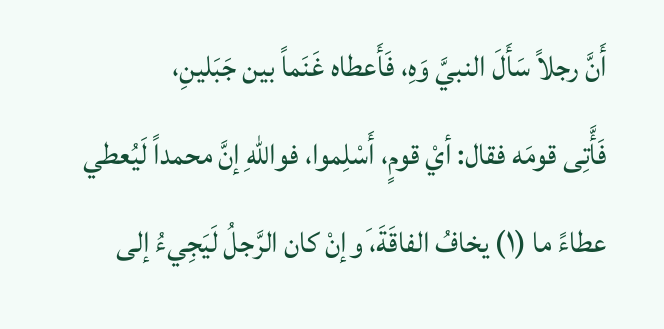أَنَّ رجلاً سَأَلَ النبيَّ وَهِ، فَأَعطاه غَنَماً بين جَبَلينِ،
فَأَّتِى قومَه فقال: أيْ قومٍ، أَسْلِموا، فواللهِ إنَّ محمداً لَيُعطي
عطاءً ما (١) يخافُ الفاقَةَ،َ وإنْ كان الرَّجلُ لَيَجِيءُ إلى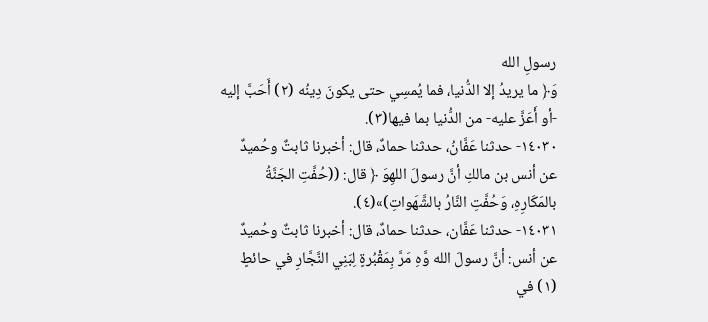رسولِ الله
وَ﴿ ما يريدُ إلا الدُّنيا، فما يُمسِي حتى يكونَ دِينُه (٢) أَحَبَّ إليه
-أو أَعَزَّ عليه- من الدُّنيا بما فيها(٣).
١٤٠٣٠- حدثنا عَفَّانُ، حدثنا حمادٌ، قال: أخبرنا ثابتٌ وحُميدٌ
عن أنس بن مالكِ أنَّ رسولَ اللهِوَ ﴿ قال: ((حُفَّتِ الجَنَّةُ
بالمَكَارِهِ، وَحُفَّتِ النَّارُ بالشَّهَواتِ)»(٤).
١٤٠٣١- حدثنا عَفَّان، حدثنا حمادٌ، قال: أخبرنا ثابتٌ وحُميدٌ
عن أنس: أنَّ رسولَ الله وَّهِ مَرَّ بِمَقْبُرةٍ لِبَنِي النَّجَّارِ في حائطٍ
(١) في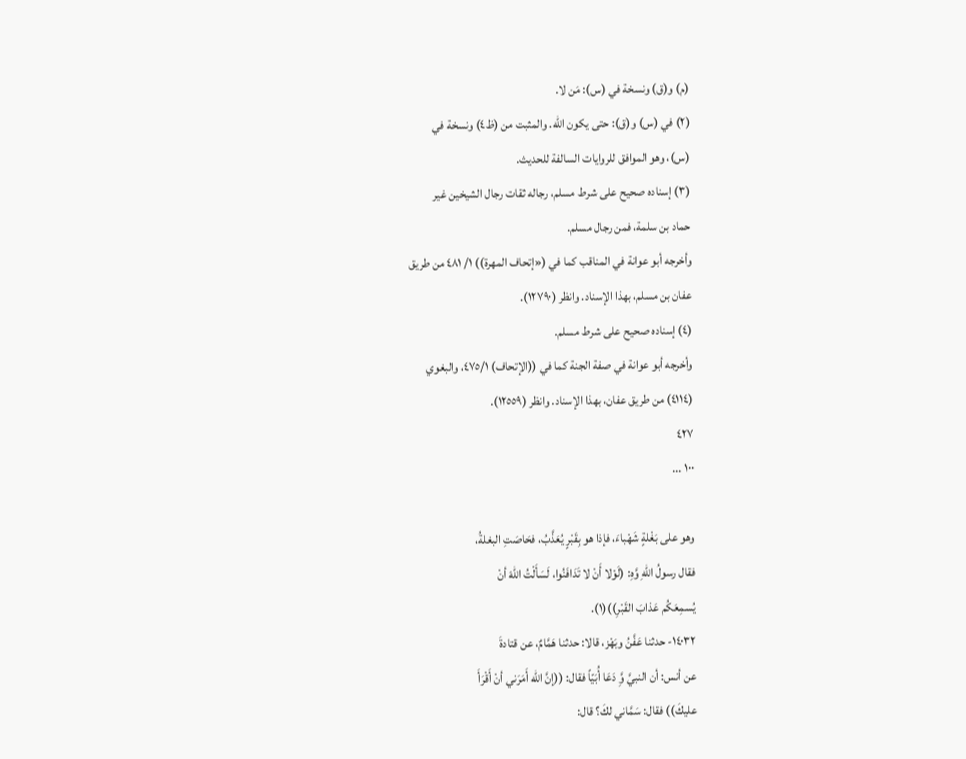(م) و(ق) ونسخة في (س): مَن لا.
(٢) في (س) و(ق): حتى يكون الله. والمثبت من (ظ٤) ونسخة في
(س)، وهو الموافق للروايات السالفة للحديث.
(٣) إسناده صحيح على شرط مسلم، رجاله ثقات رجال الشيخين غير
حماد بن سلمة، فمن رجال مسلم.
وأخرجه أبو عوانة في المناقب كما في («إتحاف المهرة)) ١/ ٤٨١ من طريق
عفان بن مسلم، بهذا الإسناد. وانظر (١٢٧٩٠).
(٤) إسناده صحيح على شرط مسلم.
وأخرجه أبو عوانة في صفة الجنة كما في ((الإتحاف) ٤٧٥/١، والبغوي
(٤١١٤) من طريق عفان، بهذا الإسناد. وانظر (١٢٥٥٩).
٤٢٧
١٠٠ ...

وهو على بَغْلةٍ شَهْباءَ، فإذا هو بِقَبْرٍ يُعَذَّبُ، فحَاصَتِ البغلةُ،
فقال رسولُ اللهِ وَّهِ: (لَوْلا أَنْ لا تَدَافَنُوا، لَسَأَلْتُ اللهَ أنْ
يُسمِعَكُم عَذابَ القَبْرِ))(١).
١٤٠٣٢- حدثنا عَفَّنُ وبَهْز، قالا: حدثنا هَمَّامٌ، عن قتادةَ
عن أنس: أن النبيَّ وَِّ دَعَا أُبَيّاً فقال: ((إنَّ الله أَمَرَني أنْ أَقْرَأَ
عليكَ)) فقال: سَمَّاني لكَ؟ قال: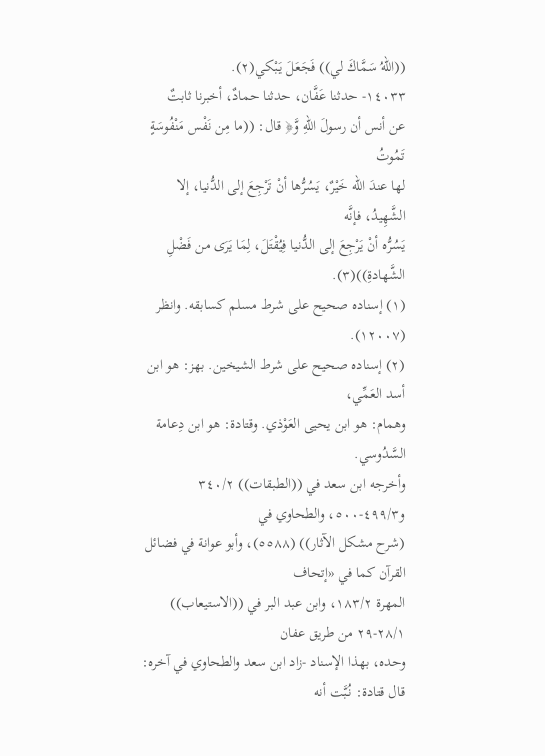((اللهُ سَمَّاكَ لي)) فَجَعَلَ يَبْكي(٢).
١٤٠٣٣- حدثنا عَفَّان، حدثنا حمادٌ، أخبرنا ثابتٌ
عن أنس أن رسولَ اللهِ وَّ﴿ قال: ((ما مِن نَفْس مَنْفُوسَةٍ تَمُوتُ
لها عندَ الله خَيْرٌ، يَسُرُّها أنْ تَرْجِعَ إلى الدُّنيا، إلا الشَّهِيدُ، فإنَّه
يَسُرُّه أنْ يَرْجِعَ إلى الدُّنيا فِيُقْتَلَ، لِمَا يَرَى من فَضْلِ الشَّهادةِ))(٣).
(١) إسناده صحيح على شرط مسلم كسابقه. وانظر (١٢٠٠٧).
(٢) إسناده صحيح على شرط الشيخين. بهز: هو ابن أسد العَمِّي،
وهمام: هو ابن يحيى العَوْذي. وقتادة: هو ابن دِعامة السَّدُوسي.
وأخرجه ابن سعد في ((الطبقات)) ٣٤٠/٢ و٤٩٩/٣-٥٠٠، والطحاوي في
(شرح مشكل الآثار)) (٥٥٨٨)، وأبو عوانة في فضائل القرآن كما في «إتحاف
المهرة ١٨٣/٢، وابن عبد البر في ((الاستيعاب)) ٢٨/١-٢٩ من طريق عفان
وحده، بهذا الإسناد -زاد ابن سعد والطحاوي في آخره: قال قتادة: نُبَّت أنه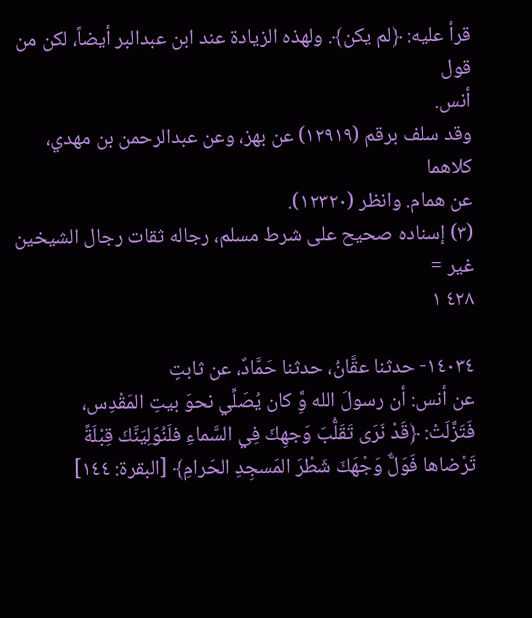قرأ عليه: ﴿لم يكن﴾. ولهذه الزيادة عند ابن عبدالبر أيضاً، لكن من قول
أنس.
وقد سلف برقم (١٢٩١٩) عن بهز، وعن عبدالرحمن بن مهدي، كلاهما
عن همام. وانظر (١٢٣٢٠).
(٣) إسناده صحيح على شرط مسلم، رجاله ثقات رجال الشيخين غير =
٤٢٨ ١

١٤٠٣٤- حدثنا عقَّانُ، حدثنا حَمَّادٌ، عن ثابتٍ
عن أنس: أن رسولَ الله وَِّ كان يُصَلِّي نحوَ بيتِ المَقْدِس،
فَتَزَّلَتْ: ﴿قَدْ نَرَى تَقَلُّبَ وَجهِكَ فِي السَّماءِ فلَنُوَلِيَنَّكَ قِبْلَةً
تَرْضاها فَوَلٌّ وَجْهَكَ شَطْرَ المَسجِدِ الحَرامِ﴾ [البقرة: ١٤٤]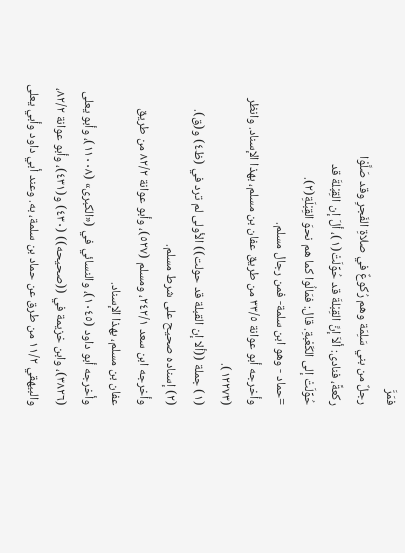فمَرَّ
رجلٌ من بني سَلِمَة وهم رُكوعٌ في صلاةِ الفَجرِ وقد صَلَّوْا
ركعةً، فنادى: ألاَ إنَّ القِبْلةَ قد حُوِّلَتْ(١)، ألَ إن القِبْلةَ قد
حُوِّلَتْ إلى الكَعْبةِ. قال: فمَالُوا كما هم نحوَ القِبْلَةِ(٢).
=حماد - وهو ابن سلمة- فمن رجال مسلم.
وأخرجه أبو عوانة ٣٣/٥ من طريق عفان بن مسلم، بهذا الإسناد. وانظر
(١٢٢٧٣).
(١) جملة ((ألا إن القبلة قد حولت)) الأولى لم ترد في (ظ٤) و(ق).
(٢) إسناده صحيح على شرط مسلم.
وأخرجه ابن سعد ٢٤٢/١، ومسلم (٥٢٧)، وأبو عوانة ٨٢/٢ من طريق
عفان بن مسلم، بهذا الإسناد.
وأخرجه أبو داود (١٠٤٥)، والنسائي في («الكبرى» (١١٠٠٨)، وأبو يعلى
(٣٨٢٦)، وابن خزيمة في ((صحيحه)) (٤٣٠) و(٤٣١)، وأبو عوانة ٨٢/٢،
والبيهقي ١١/٢ من طرق عن حماد بن سلمة، به. وعند أبي داود وأبي يعلى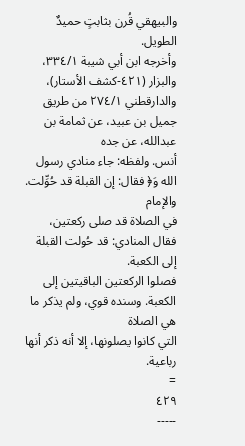والبيهقي قُرن بثابتٍ حميدٌ الطويل.
وأخرجه ابن أبي شيبة ٣٣٤/١، والبزار (٤٢١-كشف الأستار)،
والدارقطني ٢٧٤/١ من طريق جميل بن عبيد، عن ثمامة بن عبدالله، عن جده
أنس. ولفظه: جاء منادي رسول الله وَ﴿ فقال: إن القبلة قد حُوِّلت. والإمام
في الصلاة قد صلى ركعتين، فقال المنادي: قد حُولت القبلة إلى الكعبة.
فصلوا الركعتين الباقيتين إلى الكعبة. وسنده قوي، ولم يذكر ما هي الصلاة
التي كانوا يصلونها، إلا أنه ذكر أنها رباعية.
=
٤٢٩
-----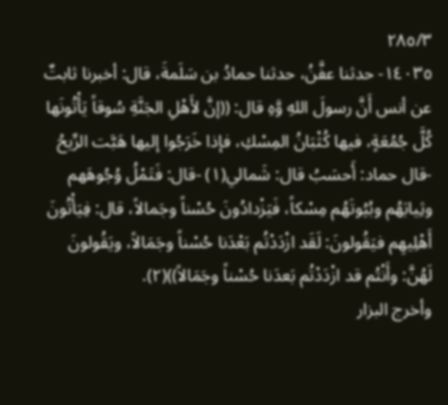٢٨٥/٣
١٤٠٣٥- حدثنا عفَّنُ، حدثنا حمادُ بن سَلَمةَ، قال: أخبرنا ثابتٌ
عن أنس أَنَّ رسولَ اللهِ وَّهِ قال: ((إنَّ لأَهْلِ الجَنَّةِ سُوقاً يَأْتُونَها
كُلَّ جُمُعَةٍ، فيها كُثْبَانُ المِسْكِ، فإذا خَرَجُوا إليها هَبَّت الرِّيحُ
-قال حماد: أَحسَبُ قال: شَمالي(١) -قال: فَتَمْلُ وُجُوهَهم
وثِيابَهُم وبُيُوتَهُم مِسْكاً، فَيَزْدادُونَ حُسْناً وجَمالاً، قال: فِيَأْتُونَ
أَهْلِيهِم فيَقُولونَ: لَقَد ازْدَدْتُم بَعْدَنا حُسْناً وجَمَالاً، ويَقُولونَ
لَهُنَّ: وأَنْتُم قد ازْدَدْتُم بَعدَنا حُسْناً وجَمَالاً))(٢).
وأخرج البزار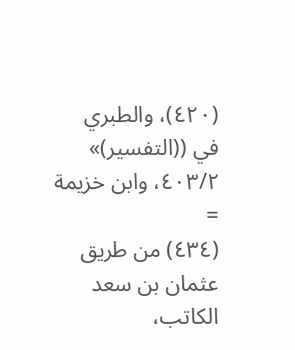(٤٢٠)، والطبري في ((التفسير)» ٤٠٣/٢، وابن خزيمة
=
(٤٣٤) من طريق عثمان بن سعد الكاتب،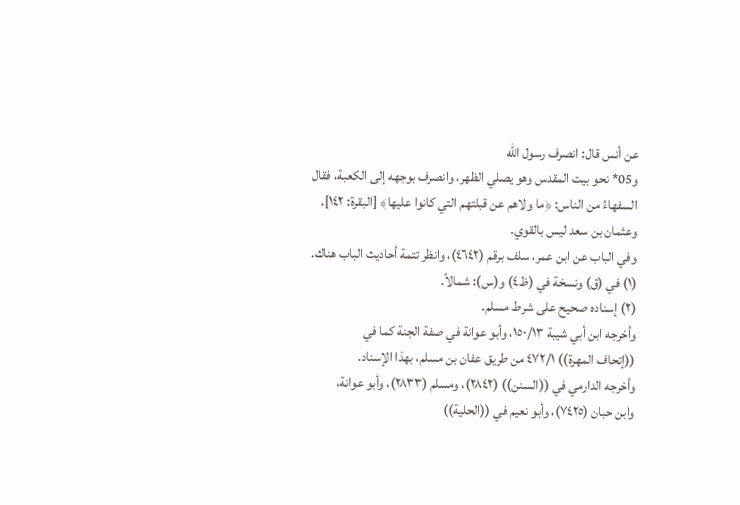عن أنس قال: انصرف رسول الله
و05* نحو بيت المقدس وهو يصلي الظهر، وانصرف بوجهه إلى الكعبة، فقال
السفهاءُ من الناس: ﴿ما ولاهم عن قبلتهم التي كانوا عليها﴾ [البقرة: ١٤٢].
وعثمان بن سعد ليس بالقوي.
وفي الباب عن ابن عمر، سلف برقم (٤٦٤٢)، وانظر تتمة أحاديث الباب هناك.
(١) في (ق) ونسخة في (ظ٤) و(س): شمالاً.
(٢) إسناده صحيح على شرط مسلم.
وأخرجه ابن أبي شيبة ١٥٠/١٣، وأبو عوانة في صفة الجنة كما في
((إتحاف المهرة)) ٤٧٢/١ من طريق عفان بن مسلم، بهذا الإسناد.
وأخرجه الدارمي في ((السنن)) (٢٨٤٢)، ومسلم (٢٨٣٣)، وأبو عوانة،
وابن حبان (٧٤٢٥)، وأبو نعيم في ((الحلية))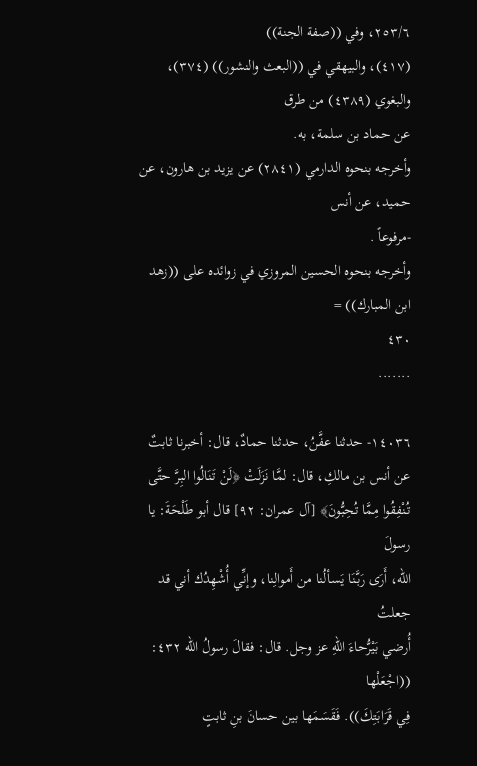٢٥٣/٦، وفي ((صفة الجنة))
(٤١٧)، والبيهقي في ((البعث والنشور)) (٣٧٤)، والبغوي (٤٣٨٩) من طرق
عن حماد بن سلمة، به.
وأخرجه بنحوه الدارمي (٢٨٤١) عن يزيد بن هارون، عن حميد، عن أنس
-مرفوعاً .
وأخرجه بنحوه الحسين المروزي في زوائده على ((زهد ابن المبارك)) =
٤٣٠
.......

١٤٠٣٦- حدثنا عفَّنُ، حدثنا حمادٌ، قال: أخبرنا ثابتٌ
عن أنس بن مالكِ، قال: لمَّا نَزَلَتْ ﴿لَنْ تَنَالُوا البِرَّ حتَّى
تُنْفِقُوا مِمَّا تُحِبُّونَ﴾ [آل عمران: ٩٢] قال أبو طَلْحَةَ: يا رسولَ
الله، أَرَى رَبَّنَا يَسألُنا من أَموالِنا، وإنِّي أُشْهِدُك أني قد جعلتُ
أُرضي بَيْرُّحاءَ اللهِ عز وجل. قال: فقالَ رسولُ الله ٤٣٢: ((اجْعَلْها
فِي قَرَابَتِكَ)). فَقَسَمَها بين حسانَ بنِ ثابتٍ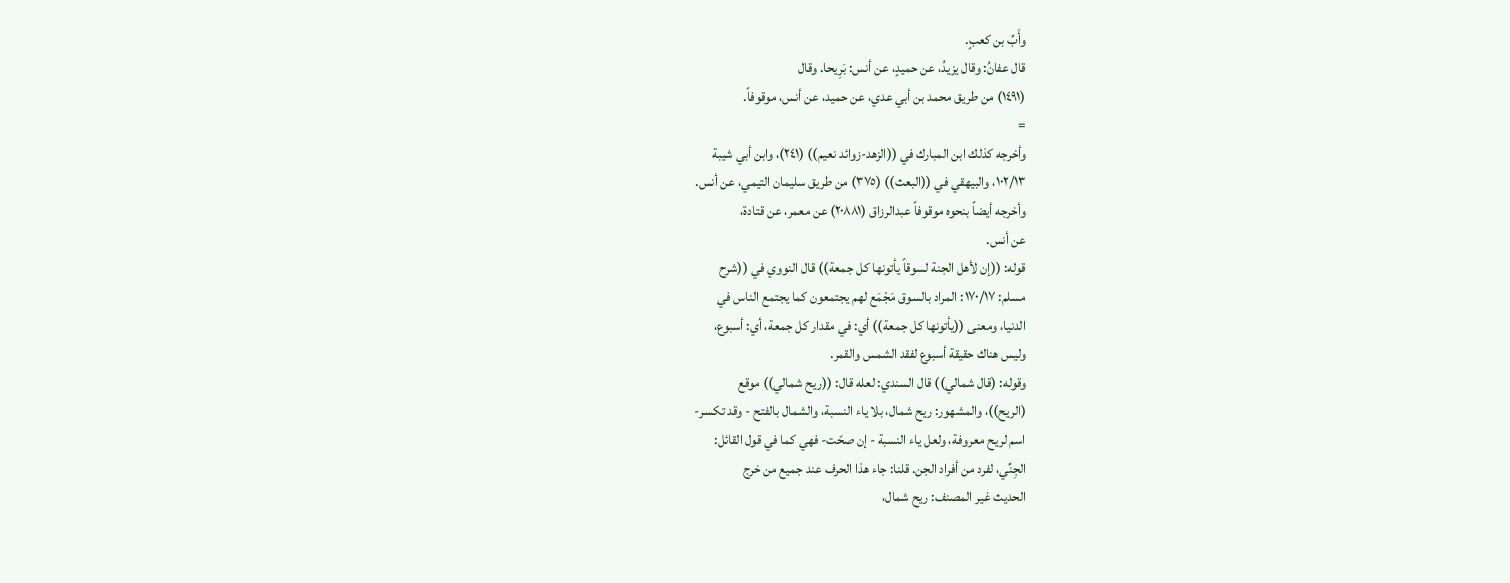وأَبِّ بن كعبٍ.
قال عفانُ: وقال يزيدُ، عن حميدٍ، عن أنس: بَرِيحا. وقال
(١٤٩١) من طريق محمد بن أبي عدي، عن حميد، عن أنس، موقوفاً.
=
وأخرجه كذلك ابن المبارك في ((الزهد-زوائد نعيم)) (٢٤١)، وابن أبي شيبة
١٠٢/١٣، والبيهقي في ((البعث)) (٣٧٥) من طريق سليمان التيمي، عن أنس.
وأخرجه أيضاً بنحوه موقوفاً عبدالرزاق (٢٠٨٨١) عن معمر، عن قتادة،
عن أنس.
قوله: ((إن لأهل الجنة لسوقاً يأتونها كل جمعة)) قال النووي في ((شرح
مسلم: ١٧٠/١٧: المراد بالسوق مَجْمَع لهم يجتمعون كما يجتمع الناس في
الدنيا، ومعنى ((يأتونها كل جمعة)) أي: في مقدار كل جمعة، أي: أسبوع،
وليس هناك حقيقة أسبوع لفقد الشمس والقمر.
وقوله: (قال شمالي)) قال السندي: لعله قال: ((ريح شمالي)) موقع
(الريح))، والمشهور: ريح شمال، بلا ياء النسبة، والشمال بالفتح - وقد تكسر-
اسم لريح معروفة، ولعل ياء النسبة - إن صحّت- فهي كما في قول القائل:
الجِنِّي، لفرد من أفراد الجن. قلنا: جاء هذا الحرف عند جميع من خرج
الحديث غير المصنف: ريح شمال،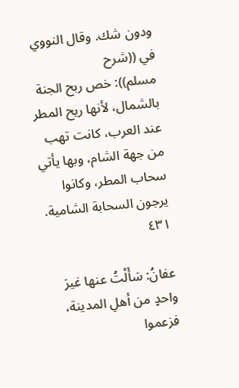ودون شك. وقال النووي في ((شرح
مسلم)): خص ربح الجنة بالشمال، لأنها ريح المطر عند العرب، كانت تهب
من جهة الشام، وبها يأتي سحاب المطر، وكانوا يرجون السحابة الشامية.
٤٣١

عفانُ: سَأَلْتُ عنها غيرَ واحدٍ من أهلِ المدينة، فزعموا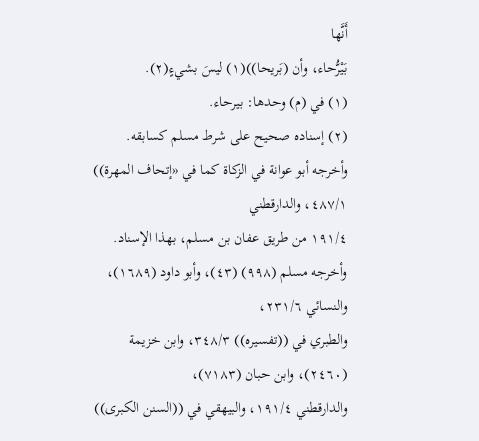أَنَّها
بَيْرُّحاء، وأن (بَريحا))(١) ليسَ بشيءٍ(٢).
(١) في (م) وحدها: بيرحاء.
(٢) إسناده صحيح على شرط مسلم كسابقه.
وأخرجه أبو عوانة في الزكاة كما في «إتحاف المهرة)) ٤٨٧/١، والدارقطني
١٩١/٤ من طريق عفان بن مسلم، بهذا الإسناد.
وأخرجه مسلم (٩٩٨) (٤٣)، وأبو داود (١٦٨٩)، والنسائي ٢٣١/٦،
والطبري في ((تفسيره)) ٣٤٨/٣، وابن خزيمة (٢٤٦٠)، وابن حبان (٧١٨٣)،
والدارقطني ١٩١/٤، والبيهقي في ((السنن الكبرى))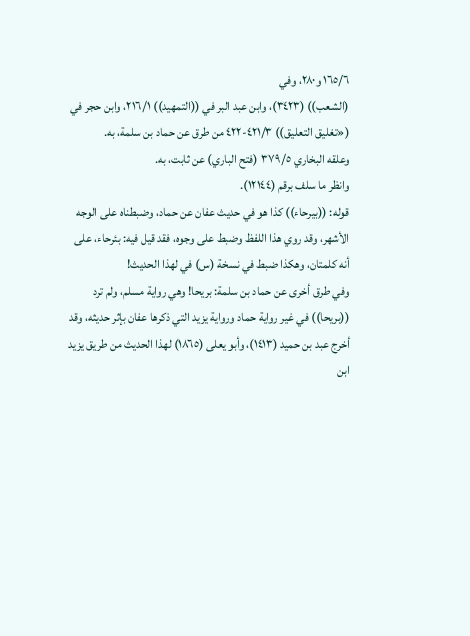١٦٥/٦ و٢٨٠، وفي
(الشعب)) (٣٤٢٣)، وابن عبد البر في ((التمهيد)) ٢١٦/١، وابن حجر في
(«تغليق التعليق)) ٤٢١/٣-٤٢٢ من طرق عن حماد بن سلمة، به.
وعلقه البخاري ٣٧٩/٥ (فتح الباري) عن ثابت، به.
وانظر ما سلف برقم (١٢١٤٤).
قوله: ((بيرحاء)) كذا هو في حديث عفان عن حماد، وضبطناه على الوجه
الأشهر، وقد روي هذا اللفظ وضبط على وجوه، فقد قيل فيه: بئرحاء، على
أنه كلمتان، وهكذا ضبط في نسخة (س) في لهذا الحديث!
وفي طرق أخرى عن حماد بن سلمة: بريحا! وهي رواية مسلم، ولم ترد
((بريحا)) في غير رواية حماد ورواية يزيد التي ذكرها عفان بإثر حديثه، وقد
أخرج عبد بن حميد (١٤١٣)، وأبو يعلى (١٨٦٥) لهذا الحديث من طريق يزيد
ابن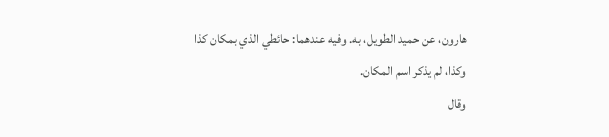هارون، عن حميد الطويل، به. وفيه عندهما: حائطي الذي بمكان كذا
وكذا، لم يذكر اسم المكان.
وقال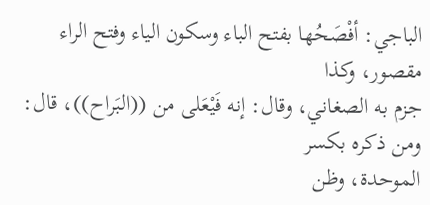الباجي: أفْصَحُها بفتح الباء وسكون الياء وفتح الراء مقصور، وكذا
جزم به الصغاني، وقال: إنه فَيْعَلى من ((البَراح))، قال: ومن ذكره بكسر
الموحدة، وظن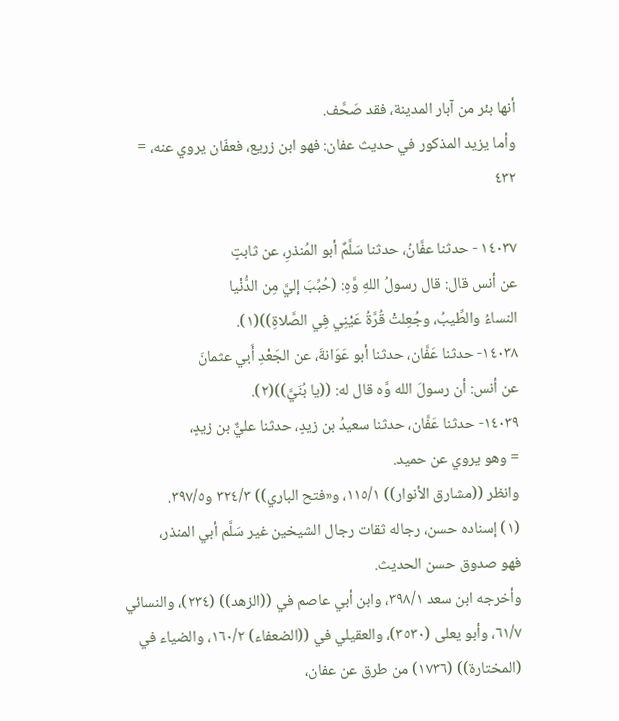أنها بئر من آبار المدينة، فقد صَحَّف.
وأما يزيد المذكور في حديث عفان: فهو ابن زريع، فعفّان يروي عنه، =
٤٣٢

١٤٠٣٧ - حدثنا عفَّانُ، حدثنا سَلَّمٌ أبو المُنذرِ، عن ثابتٍ
عن أنس قال: قال رسولُ اللهِ وَّهِ: (حُبِّبَ إليَّ مِن الدُّنْيا
النساءُ والطِّيبُ، وجُعِلتْ قُرَّةُ عَيْنِي فِي الصَّلاةِ))(١).
١٤٠٣٨- حدثنا عَفَّان، حدثنا أبو عَوَانةَ، عن الجَعْدِ أَبي عثمانَ
عن أنس: أن رسولَ الله وَّه قال له: ((يا بُنَيَّ))(٢).
١٤٠٣٩- حدثنا عَفَّان، حدثنا سعيدُ بن زيدٍ، حدثنا عليٌّ بن زيدٍ،
= وهو يروي عن حميد.
وانظر ((مشارق الأنوار)) ١١٥/١، و«فتح الباري)) ٣٢٤/٣ و٣٩٧/٥.
(١) إسناده حسن، رجاله ثقات رجال الشيخين غير سَلَّم أبي المنذر،
فهو صدوق حسن الحديث.
وأخرجه ابن سعد ٣٩٨/١، وابن أبي عاصم في ((الزهد)) (٢٣٤)، والنسائي
٦١/٧، وأبو يعلى (٣٥٣٠)، والعقيلي في ((الضعفاء) ١٦٠/٢، والضياء في
(المختارة)) (١٧٣٦) من طرق عن عفان،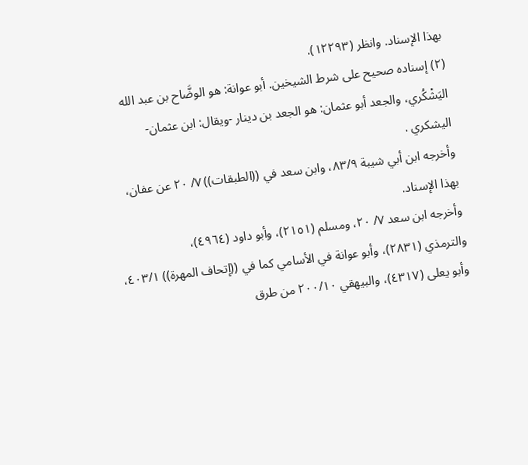بهذا الإسناد. وانظر (١٢٢٩٣).
(٢) إسناده صحيح على شرط الشيخين. أبو عوانة: هو الوضَّاح بن عبد الله
اليَشْكُري، والجعد أبو عثمان: هو الجعد بن دينار -ويقال: ابن عثمان-
اليشكري .
وأخرجه ابن أبي شيبة ٨٣/٩، وابن سعد في ((الطبقات)) ٧/ ٢٠ عن عفان،
بهذا الإسناد.
وأخرجه ابن سعد ٧/ ٢٠، ومسلم (٢١٥١)، وأبو داود (٤٩٦٤)،
والترمذي (٢٨٣١)، وأبو عوانة في الأسامي كما في ((إتحاف المهرة)) ٤٠٣/١،
وأبو يعلى (٤٣١٧)، والبيهقي ٢٠٠/١٠ من طرق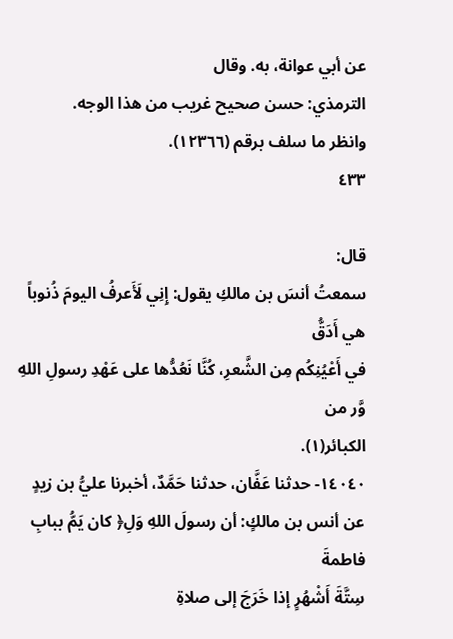عن أبي عوانة، به. وقال
الترمذي: حسن صحيح غريب من هذا الوجه.
وانظر ما سلف برقم (١٢٣٦٦).
٤٣٣

قال:
سمعتُ أنسَ بن مالكِ يقول: إِنِي لَأَعرفُ اليومَ ذُنوباً هي أَدَقُّ
في أَعْيُنِكُم مِن الشَّعرِ، كُنَّا نَعُدُّها على عَهْدِ رسولِ اللهِ وَّر من
الكبائر(١).
١٤٠٤٠- حدثنا عَفَّان، حدثنا حَمَّدٌ، أخبرنا عليُّ بن زيدٍ
عن أنس بن مالكٍ: أن رسولَ اللهِ وَلِ﴿ كان يَمُّ ببابِ فاطمةَ
سِتَّةَ أَشْهُرٍ إذا خَرَجَ إلى صلاةِ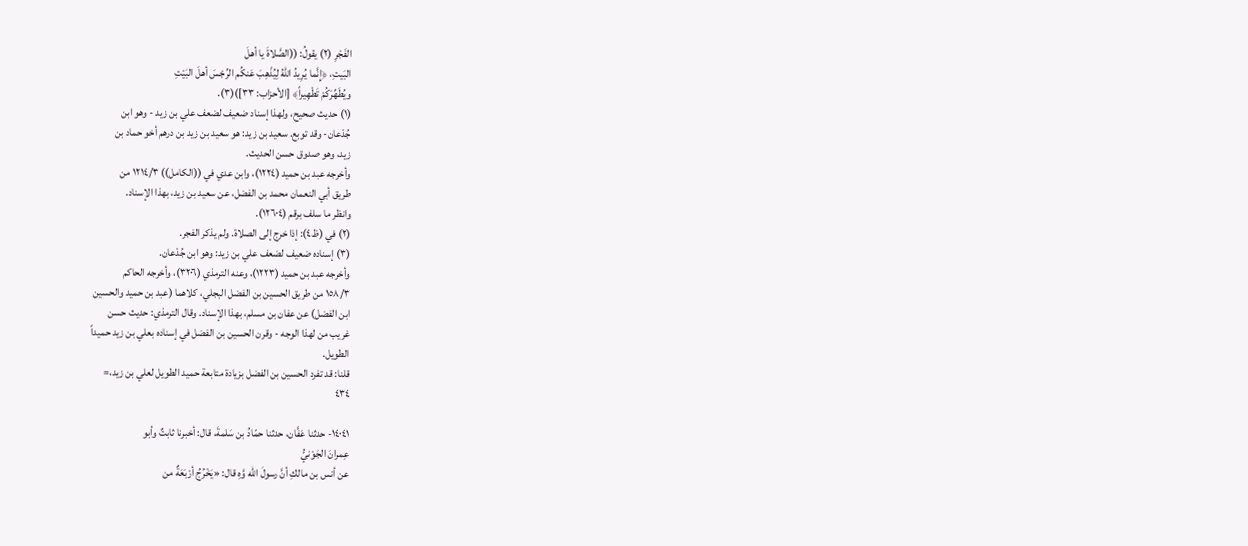الفَجْرِ (٢) يقولُ: ((الصَّلاةَ يا أهلَ
البَيتِ، ﴿إِنَّما يُرِيدُ اللّهُ لِيُذْهِبَ عَنكُم الرِّجْسَ أهلَ البَيْتِ
ويُطَهِّرَكُمْ تَطْهِيراً﴾ [الأحزاب: ٣٣])(٣).
(١) حديث صحيح، ولهذا إسناد ضعيف لضعف علي بن زيد - وهو ابن
جُدْعان- وقد توبع. سعيد بن زيد: هو سعيد بن زيد بن درهم أخو حماد بن
زید، وهو صدوق حسن الحديث.
وأخرجه عبد بن حميد (١٢٢٤)، وابن عدي في ((الكامل)) ١٢١٤/٣ من
طريق أبي النعمان محمد بن الفضل، عن سعيد بن زيد، بهذا الإسناد.
وانظر ما سلف برقم (١٢٦٠٤).
(٢) في (ظ٤): إذا خرج إلى الصلاة. ولم يذكر الفجر.
(٣) إسناده ضعيف لضعف علي بن زيد: وهو ابن جُدْعان.
وأخرجه عبد بن حميد (١٢٢٣)، وعنه الترمذي (٣٢٠٦)، وأخرجه الحاكم
١٥٨/٣ من طريق الحسين بن الفضل البجلي، كلاهما (عبد بن حميد والحسين
ابن الفضل) عن عفان بن مسلم، بهذا الإسناد. وقال الترمذي: حديث حسن
غريب من لهذا الوجه - وقرن الحسين بن الفضل في إسناده بعلي بن زيد حميداً
الطويل.
قلنا: قد تفرد الحسين بن الفضل بزيادة متابعة حميد الطويل لعلي بن زيد،=
٤٣٤

١٤٠٤١- حدثنا عَفَّان، حدثنا حمّادُ بن سَلمةَ، قال: أخبرنا ثابتٌ وأبو
عِمرانَ الجَوْنيُّ
عن أنس بن مالكِ أنَّ رسولَ الله وَّهِ قال: «يَخْرُجُ أرْبَعَةٌ من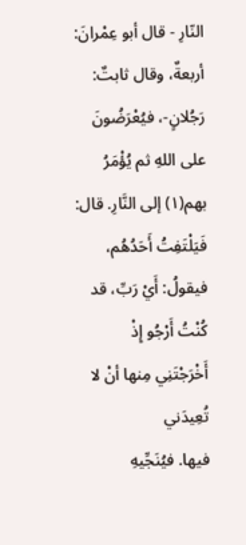النّارِ - قال أبو عِمْرانَ: أربعةٌ، وقال ثابتٌ: رَجُلانٍ-، فيُعْرَضُونَ
على اللهِ ثم يُؤْمَرُ بهم(١) إلى النَّارِ. قال: فَيَلْتَفِتُ أَحَدُهُم،
فيقولُ: أَيْ رَبِّ، قد كُنْتُ أَرْجُو إِذْ أَخْرَجْتَنِي مِنها أنْ لا تُعِيدَني
فيها. فيُنَجِّيهِ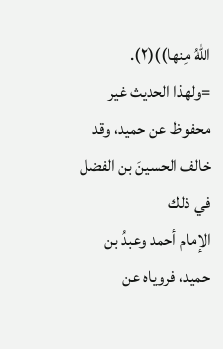اللهُ مِنها))(٢).
=ولهذا الحديث غير محفوظ عن حميد، وقد خالف الحسينَ بن الفضل في ذلك
الإمام أحمد وعبدُ بن حميد، فروياه عن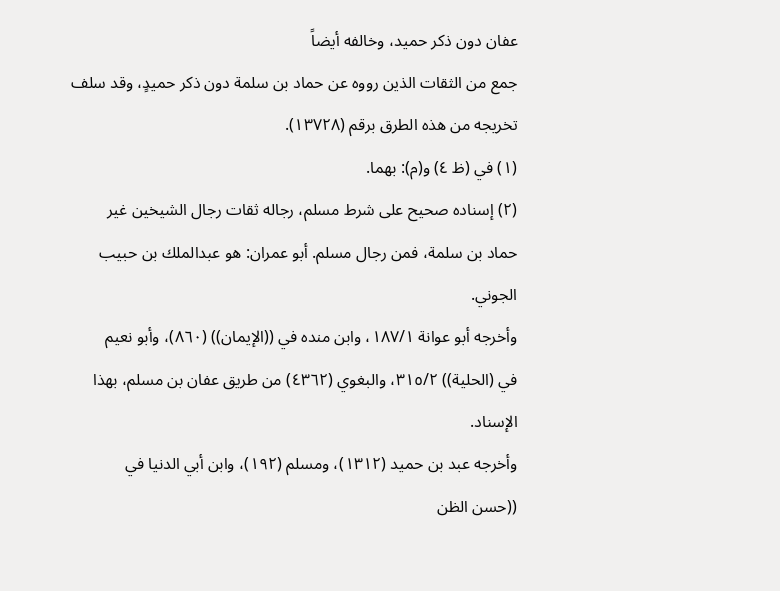عفان دون ذكر حميد، وخالفه أيضاً
جمع من الثقات الذين رووه عن حماد بن سلمة دون ذكر حميدٍ، وقد سلف
تخريجه من هذه الطرق برقم (١٣٧٢٨).
(١) في (ظ ٤) و(م): بهما.
(٢) إسناده صحيح على شرط مسلم، رجاله ثقات رجال الشيخين غير
حماد بن سلمة، فمن رجال مسلم. أبو عمران: هو عبدالملك بن حبيب
الجوني.
وأخرجه أبو عوانة ١٨٧/١، وابن منده في ((الإيمان)) (٨٦٠)، وأبو نعيم
في (الحلية)) ٣١٥/٢، والبغوي (٤٣٦٢) من طريق عفان بن مسلم، بهذا
الإسناد.
وأخرجه عبد بن حميد (١٣١٢)، ومسلم (١٩٢)، وابن أبي الدنيا في
((حسن الظن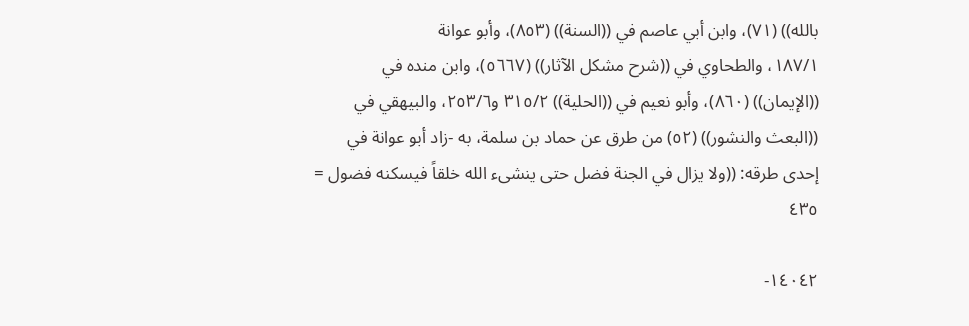بالله)) (٧١)، وابن أبي عاصم في ((السنة)) (٨٥٣)، وأبو عوانة
١٨٧/١، والطحاوي في ((شرح مشكل الآثار)) (٥٦٦٧)، وابن منده في
((الإيمان)) (٨٦٠)، وأبو نعيم في ((الحلية)) ٣١٥/٢ و٢٥٣/٦، والبيهقي في
((البعث والنشور)) (٥٢) من طرق عن حماد بن سلمة، به -زاد أبو عوانة في
إحدى طرقه: ((ولا يزال في الجنة فضل حتى ينشىء الله خلقاً فيسكنه فضول =
٤٣٥

١٤٠٤٢-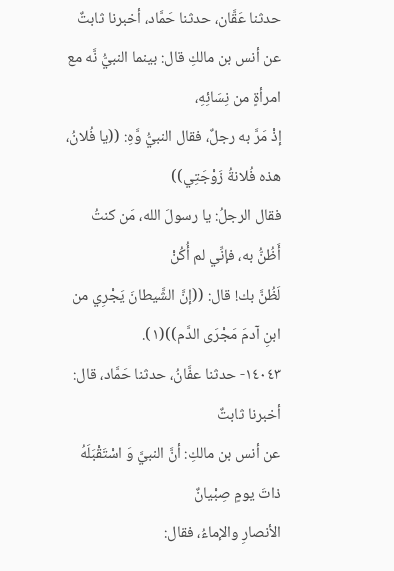حدثنا عَقَّان، حدثنا حَمَّاد، أخبرنا ثابتٌ
عن أنس بن مالكِ قال: بينما النبيُّ نَّه مع امرأةٍ من نِسَائِهِ،
إذْ مَرَّ به رجلٌ، فقال النبيُّ وَّهِ: ((يا فُلانُ، هذه فُلانةُ زَوْجَتِي))
فقال الرجلُ: يا رسولَ الله، مَن كنتُ أَظُنُّ به، فإنِّي لم أُكُنْ
لَظُنَّ بك! قال: ((إنَّ الشَّيطانَ يَجْرِي من ابنِ آدمَ مَجْرَى الدَّم))(١).
١٤٠٤٣- حدثنا عفَّانُ، حدثنا حَمَّاد، قال: أخبرنا ثابتٌ
عن أنس بن مالكِ: أنَّ النبيَّ وَ اسْتَقْبَلَهُ ذاتَ يومٍ صِبْيانٌ
الأنصارِ والإماءُ، فقال: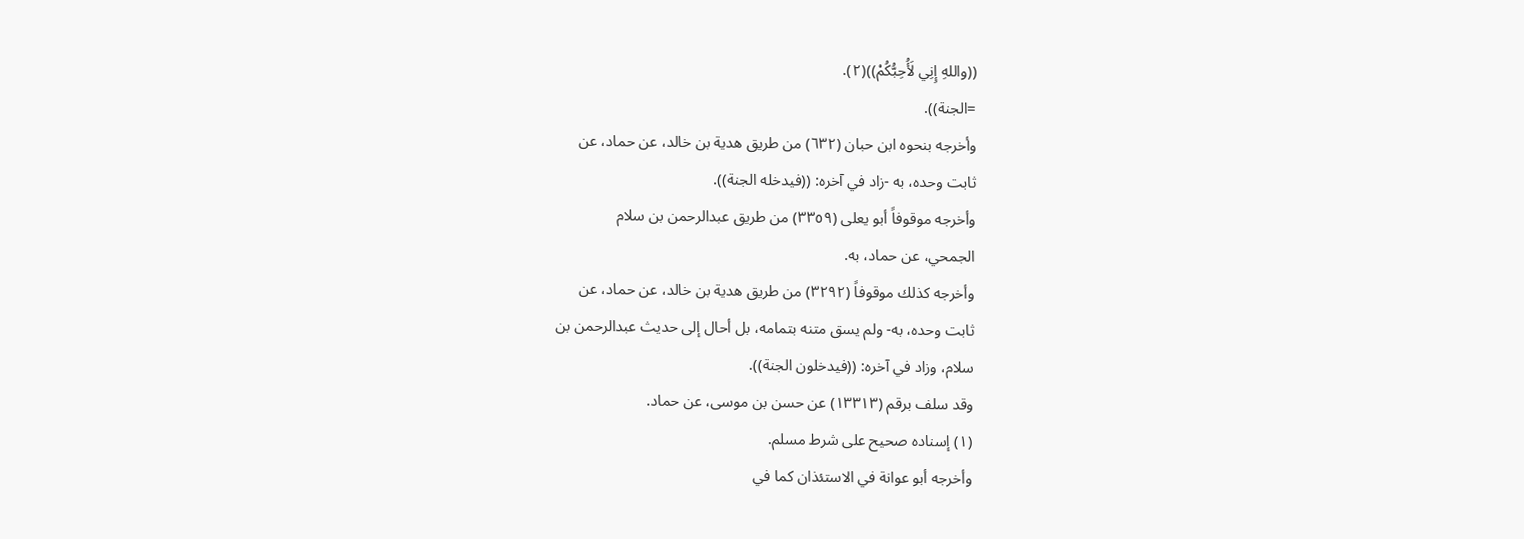((واللهِ إِنِي لَأُحِبُّكُمْ))(٢).
=الجنة)).
وأخرجه بنحوه ابن حبان (٦٣٢) من طريق هدية بن خالد، عن حماد، عن
ثابت وحده، به -زاد في آخره: ((فيدخله الجنة)).
وأخرجه موقوفاً أبو يعلى (٣٣٥٩) من طريق عبدالرحمن بن سلام
الجمحي، عن حماد، به.
وأخرجه كذلك موقوفاً (٣٢٩٢) من طريق هدية بن خالد، عن حماد، عن
ثابت وحده، به- ولم يسق متنه بتمامه، بل أحال إلى حديث عبدالرحمن بن
سلام، وزاد في آخره: ((فيدخلون الجنة)).
وقد سلف برقم (١٣٣١٣) عن حسن بن موسى، عن حماد.
(١) إسناده صحيح على شرط مسلم.
وأخرجه أبو عوانة في الاستئذان كما في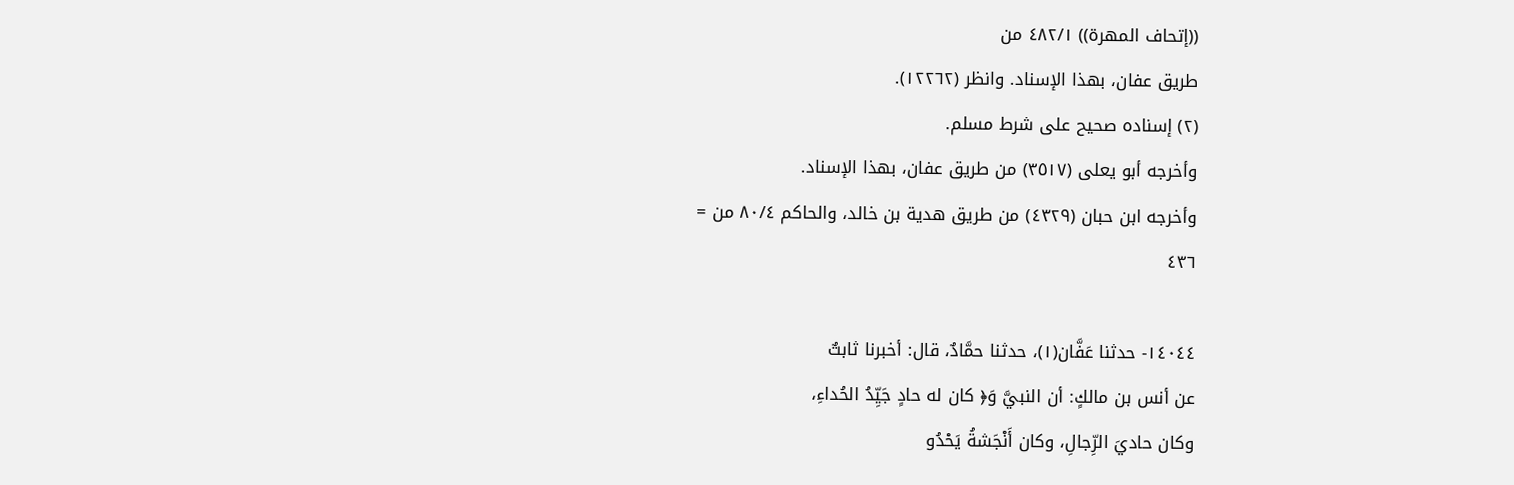((إتحاف المهرة)) ٤٨٢/١ من
طريق عفان، بهذا الإسناد. وانظر (١٢٢٦٢).
(٢) إسناده صحيح على شرط مسلم.
وأخرجه أبو يعلى (٣٥١٧) من طريق عفان، بهذا الإسناد.
وأخرجه ابن حبان (٤٣٢٩) من طريق هدية بن خالد، والحاكم ٨٠/٤ من =
٤٣٦

١٤٠٤٤- حدثنا عَفَّان(١)، حدثنا حمَّادٌ، قال: أخبرنا ثابتٌ
عن أنس بن مالكٍ: أن النبيَّ وَ﴿ كان له حادٍ جَيِّدُ الحُداءِ،
وكان حاديَ الرِّجالِ، وكان أَنْجَشةُ يَحْدُو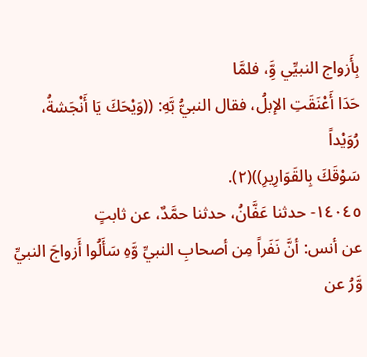بِأَزواج النبيِّي وَِّ، فلمَّا
حَدَا أَعْنَقَتِ الإبلُ، فقال النبيُّ بَّهِ: ((وَيْحَكَ يَا أَنْجَشةُ، رُوَيْداً
سَوْقَكَ بِالقَوَارِيرِ))(٢).
١٤٠٤٥- حدثنا عَفَّانُ، حدثنا حمَّدٌ، عن ثابتٍ
عن أنس: أنَّ نَفَراً مِن أصحابِ النبيِّ وَّهِ سَأَلُوا أَزواجَ النبيِّ
وَّرُ عن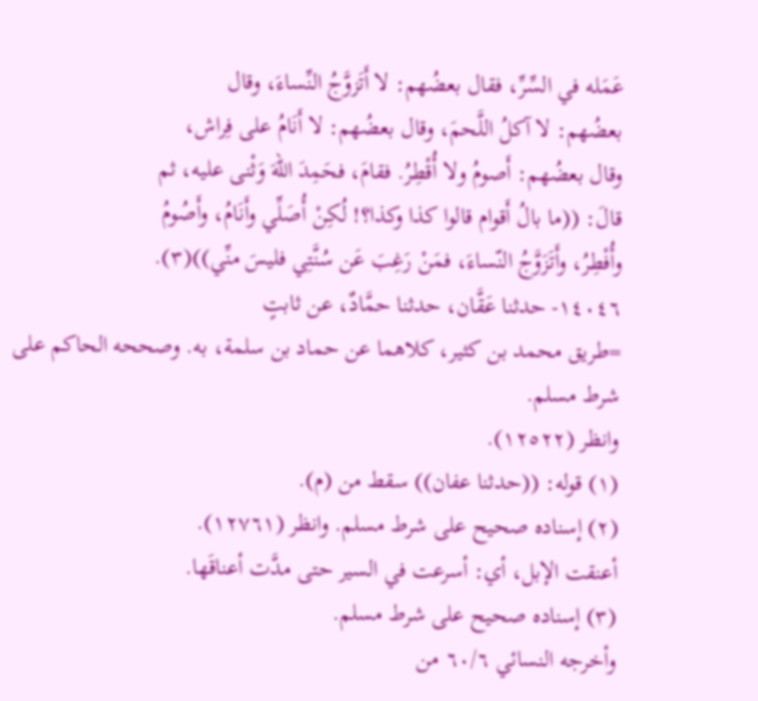عَمَله في السِّرِّ، فقال بعضُهم: لا أَتَزوَّجُ النِّساءَ، وقال
بعضُهم: لا آكلُ اللَّحمَ، وقال بعضُهم: لا أَنَامُ على فِراش،
وقال بعضُهم: أَصومُ ولا أُقْطِرُ. فقامَ، فحَمِدَ اللهَ وَثْنى عليه، ثم
قالَ: ((ما بالُ أَقوام قالوا كذا وكذا؟! لُكِنْ أُصَلِّي وأَنَامُ، وأَصُومُ
وأُفْطِرُ، وأَتَزَوَّجُ النّساءَ، فمَنْ رَغِبَ عَن سُنَّتِي فليسَ منِّي))(٣).
١٤٠٤٦- حدثنا عَقَّان، حدثنا حمَّادٌ، عن ثابتٍ
=طريق محمد بن كثير، كلاهما عن حماد بن سلمة، به. وصححه الحاكم على
شرط مسلم.
وانظر (١٢٥٢٢).
(١) قوله: ((حدثنا عفان)) سقط من (م).
(٢) إسناده صحيح على شرط مسلم. وانظر (١٢٧٦١).
أعنقت الإبل، أي: أسرعت في السير حتى مدَّت أعناقَها.
(٣) إسناده صحيح على شرط مسلم.
وأخرجه النسائي ٦٠/٦ من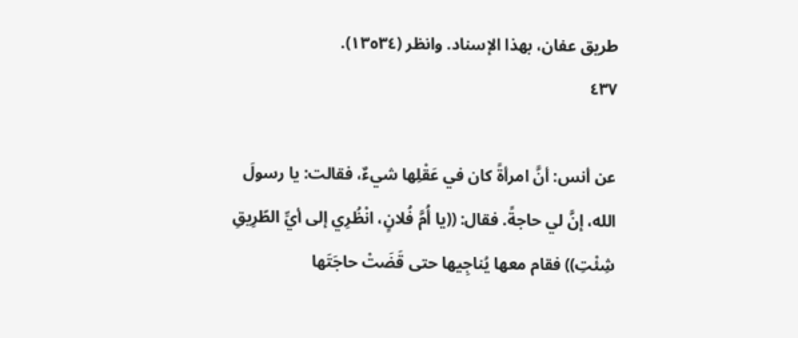طريق عفان، بهذا الإسناد. وانظر (١٣٥٣٤).
٤٣٧

عن أنس: أنَّ امرأةً كان في عَقْلِها شيءٌ، فقالت: يا رسولَ
الله، إنَّ لي حاجةً. فقال: ((يا أُمَّ فُلانٍ، انْظُرِي إلى أيِّ الطّرِيقِ
شِئْتِ)) فقام معها يُناجِيها حتى قَضَتْ حاجَتَها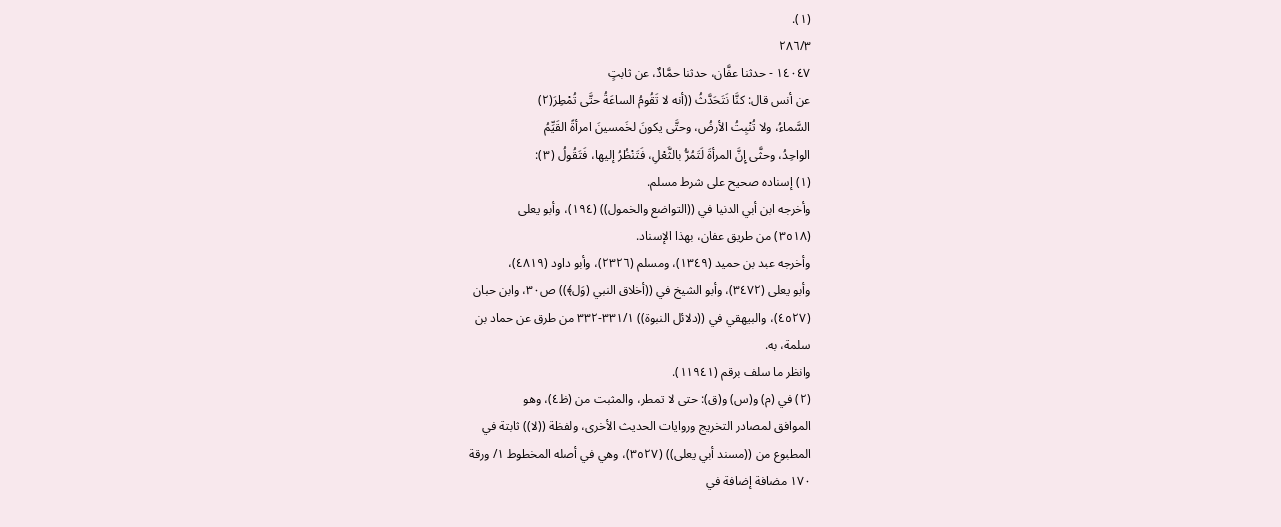(١).
٢٨٦/٣
١٤٠٤٧ - حدثنا عفَّان، حدثنا حمَّادٌ، عن ثابتٍ
عن أنس قال: كنَّا نَتَحَدَّثُ ((أنه لا تَقُومُ الساعَةُ حتَّى تُمْطِرَ(٢)
السَّماءُ، ولا تُنْبِتُ الأرضُ، وحتَّى يكونَ لخَمسينَ امرأةً القَيِّمُ
الواحِدُ، وحثَّى إِنَّ المرأةَ لَتَمُرُّ بالثَّعْلِ، فَتَنْظُرُ إليها، فَتَقُولُ (٣):
(١) إسناده صحيح على شرط مسلم.
وأخرجه ابن أبي الدنيا في ((التواضع والخمول)) (١٩٤)، وأبو يعلى
(٣٥١٨) من طريق عفان، بهذا الإسناد.
وأخرجه عبد بن حميد (١٣٤٩)، ومسلم (٢٣٢٦)، وأبو داود (٤٨١٩)،
وأبو يعلى (٣٤٧٢)، وأبو الشيخ في ((أخلاق النبي (وَل﴾)) ص٣٠، وابن حبان
(٤٥٢٧)، والبيهقي في ((دلائل النبوة)) ٣٣١/١-٣٣٢ من طرق عن حماد بن
سلمة، به.
وانظر ما سلف برقم (١١٩٤١).
(٢) في (م) و(س) و(ق): حتى لا تمطر، والمثبت من (ظ٤)، وهو
الموافق لمصادر التخريج وروايات الحديث الأخرى، ولفظة ((لا)) ثابتة في
المطبوع من ((مسند أبي يعلى)) (٣٥٢٧)، وهي في أصله المخطوط ١/ ورقة
١٧٠ مضافة إضافة في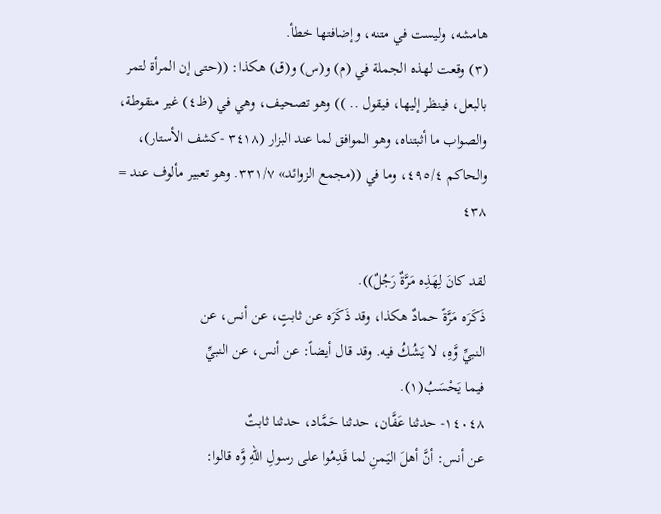هامشه، وليست في متنه، وإضافتها خطأ.
(٣) وقعت لهذه الجملة في (م) و(س) و(ق) هكذا: ((حتى إن المرأة لتمر
بالبعل، فينظر إليها، فيقول .. )) وهو تصحيف، وهي في (ظ٤) غير منقوطة،
والصواب ما أثبتناه، وهو الموافق لما عند البزار (٣٤١٨ -كشف الأستار)،
والحاكم ٤٩٥/٤، وما في ((مجمع الزوائد» ٣٣١/٧. وهو تعبير مألوف عند =
٤٣٨

لقد كانَ لِهَذِه مَرَّةٌ رَجُلٌ)).
ذَكَرَه مَرَّةً حمادٌ هكذا، وقد ذَكَرَه عن ثابتٍ، عن أنس، عن
النبيِّ وَّهِ، لا يَشُكُ فيه. وقد قال أيضاً: عن أنس، عن النبيِّ
فيما يَحْسَبُ(١).
١٤٠٤٨- حدثنا عَفَّان، حدثنا حَمَّاد، حدثنا ثابتٌ
عن أنس: أنَّ أهلَ اليَمنِ لما قَدِمُوا على رسولِ اللهِ وَّه قالوا: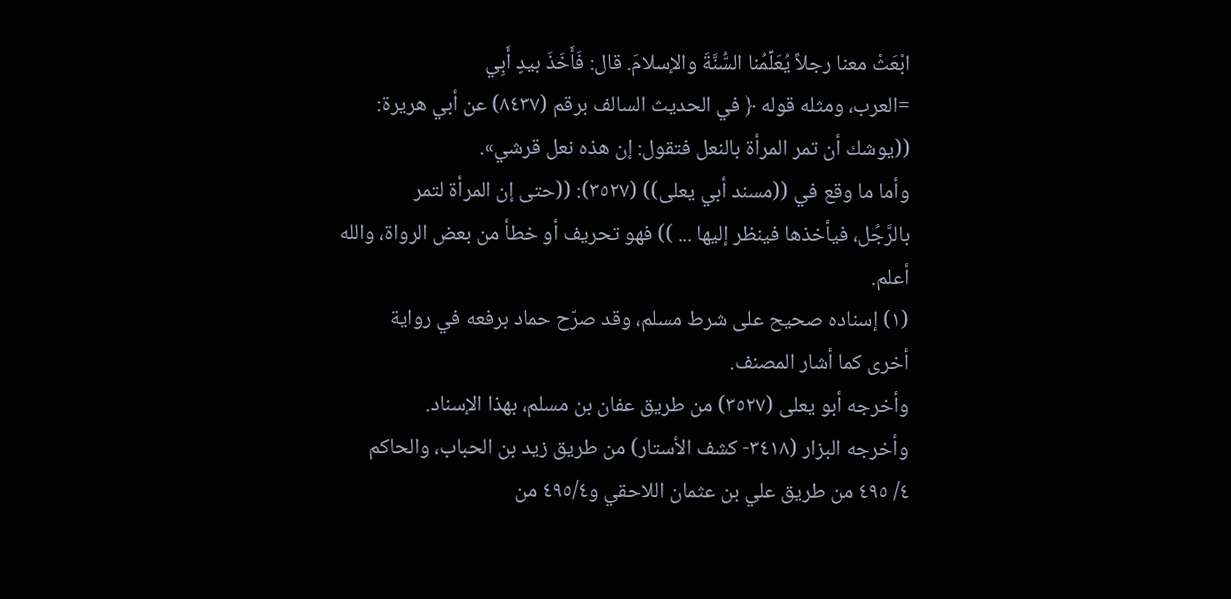ابْعَثْ معنا رجلاً يُعَلِّمُنا السُّنَّةَ والإسلامَ. قال: فَأَخَذَ بيدٍ أَبِي
=العرب، ومثله قوله ﴿ في الحديث السالف برقم (٨٤٣٧) عن أبي هريرة:
((يوشك أن تمر المرأة بالنعل فتقول: إن هذه نعل قرشي».
وأما ما وقع في ((مسند أبي يعلى)) (٣٥٢٧): ((حتى إن المرأة لتمر
بالرَّجُل، فيأخذها فينظر إليها ... )) فهو تحريف أو خطأ من بعض الرواة، والله
أعلم.
(١) إسناده صحيح على شرط مسلم، وقد صرّح حماد برفعه في رواية
أخرى كما أشار المصنف.
وأخرجه أبو يعلى (٣٥٢٧) من طريق عفان بن مسلم، بهذا الإسناد.
وأخرجه البزار (٣٤١٨- كشف الأستار) من طريق زيد بن الحباب، والحاكم
٤/ ٤٩٥ من طريق علي بن عثمان اللاحقي و٤٩٥/٤ من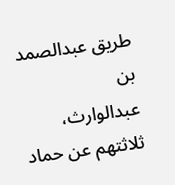طريق عبدالصمد بن
عبدالوارث، ثلاثتهم عن حماد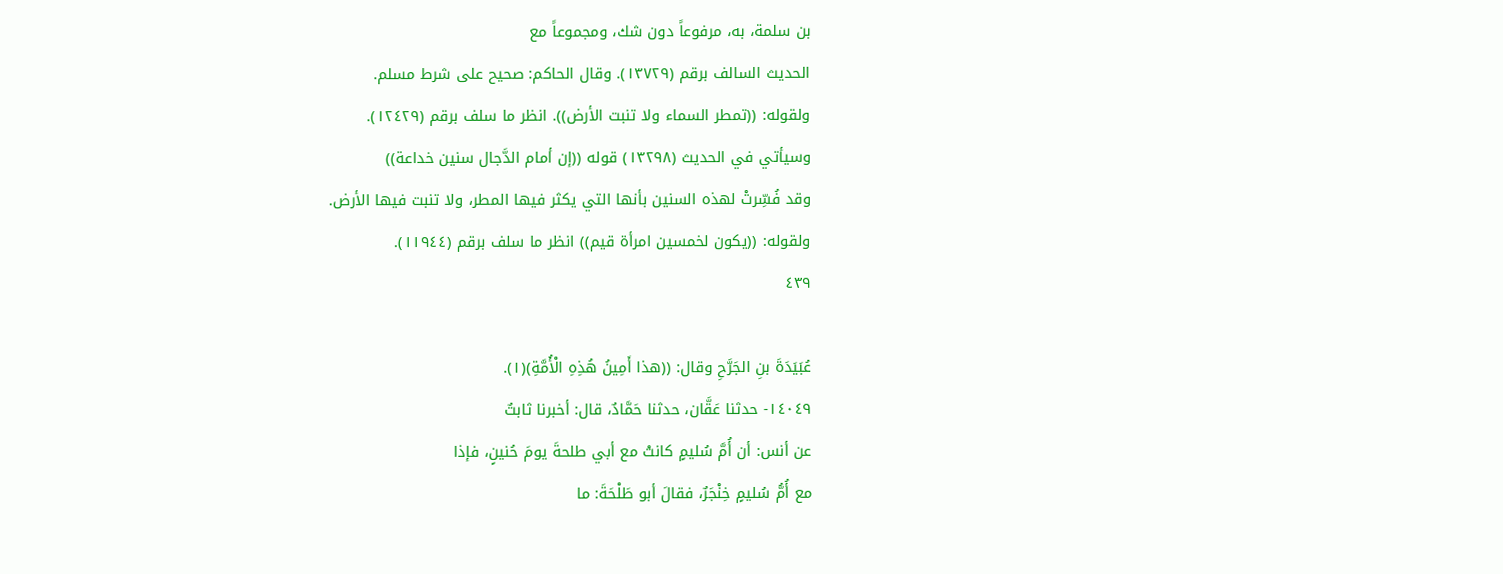بن سلمة، به، مرفوعاً دون شك، ومجموعاً مع
الحديث السالف برقم (١٣٧٢٩). وقال الحاكم: صحيح على شرط مسلم.
ولقوله: ((تمطر السماء ولا تنبت الأرض)). انظر ما سلف برقم (١٢٤٢٩).
وسيأتي في الحديث (١٣٢٩٨) قوله ((إن أمام الدَّجال سنين خداعة))
وقد فُسِّرتْ لهذه السنين بأنها التي يكثر فيها المطر، ولا تنبت فيها الأرض.
ولقوله: ((يكون لخمسين امرأة قيم)) انظر ما سلف برقم (١١٩٤٤).
٤٣٩

عُبَيَدَةَ بنِ الجَرَّحِ وقال: ((هذا أَمِينُ هُذِهِ الْأُمَّةِ)(١).
١٤٠٤٩- حدثنا عَقَّان، حدثنا حَمَّادٌ، قال: أخبرنا ثابتٌ
عن أنس: أن أُمَّ سُليمٍ كانتْ مع أبي طلحةَ يومَ حُنينٍ، فإذا
مع أُمُّ سُليمٍ خِنْجَرٌ، فقالَ أبو طَلْحَةَ: ما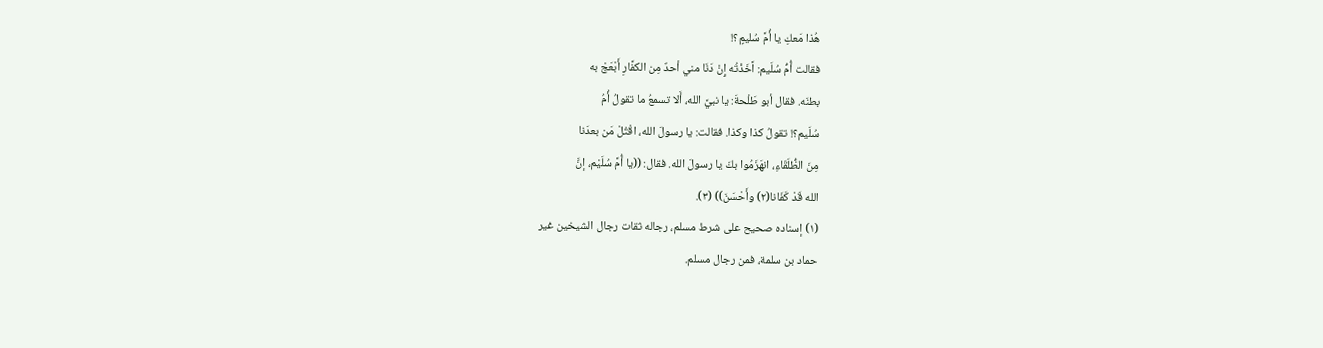هُذا مَعكِ يا أُمَّ سُليمٍ؟!
فقالت أُمُّ سُلَيم: اَّخَذْتُه إِنْ دَنَا مني أحدٌ مِن الكفَّارِ أَبْعَجْ به
بطنَه. فقال أبو طَلْحةَ: يا نبيَّ الله، أَلا تسمعُ ما تقولُ أُمُ
سُلَيم؟! تقولُ كذا وكذا. فقالت: يا رسولَ الله، اقْتُلْ مَن بعدَنا
مِنَ الظُّلَقَاءِ، انهَزَمُوا بكَ يا رسولَ الله. فقال: ((يا أُمَّ سُلَيْم، إنَّ
الله قَدْ كَفَانا(٢) وأَحْسَنَ)) (٣).
(١) إسناده صحيح على شرط مسلم، رجاله ثقات رجال الشيخين غير
حماد بن سلمة، فمن رجال مسلم.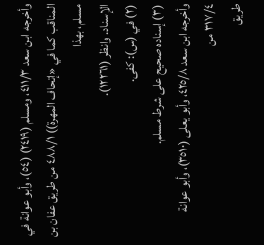وأخرجه ابن سعد ٤١١/٣، ومسلم (٢٤١٩) (٥٤)، وأبو عوانة في
المناقب كما في «إتحاف المهرة)) ٤٨٨/١ من طريق عفان بن مسلم، بهذا
الإسناد. وانظر (١٢٢٦١).
(٢) في (س): كفى.
(٣) إسناده صحيح على شرط مسلم.
وأخرجه ابن سعد ٤٢٥/٨، وأبو يعلى (٣٥١٠)، وأبو عوانة ٣١٧/٤ من
طريق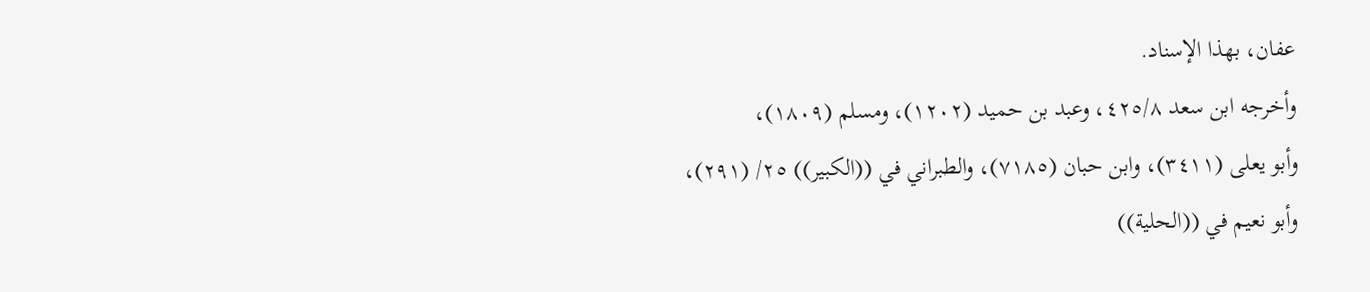عفان، بهذا الإسناد.
وأخرجه ابن سعد ٤٢٥/٨، وعبد بن حميد (١٢٠٢)، ومسلم (١٨٠٩)،
وأبو يعلى (٣٤١١)، وابن حبان (٧١٨٥)، والطبراني في ((الكبير)) ٢٥/ (٢٩١)،
وأبو نعيم في ((الحلية))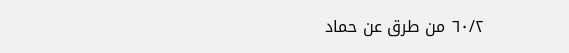٦٠/٢ من طرق عن حماد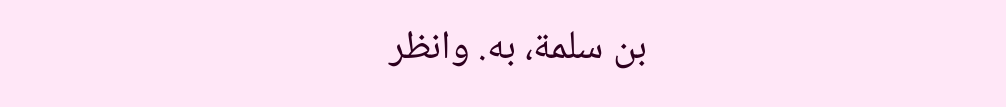بن سلمة، به. وانظر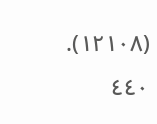(١٢١٠٨).
٤٤٠